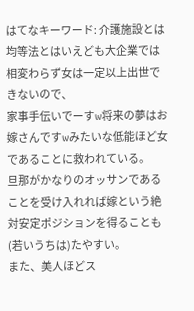はてなキーワード: 介護施設とは
均等法とはいえども大企業では相変わらず女は一定以上出世できないので、
家事手伝いでーすw将来の夢はお嫁さんですwみたいな低能ほど女であることに救われている。
旦那がかなりのオッサンであることを受け入れれば嫁という絶対安定ポジションを得ることも(若いうちは)たやすい。
また、美人ほどス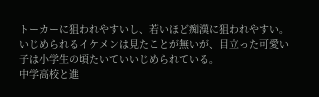トーカーに狙われやすいし、若いほど痴漢に狙われやすい。
いじめられるイケメンは見たことが無いが、目立った可愛い子は小学生の頃たいていいじめられている。
中学高校と進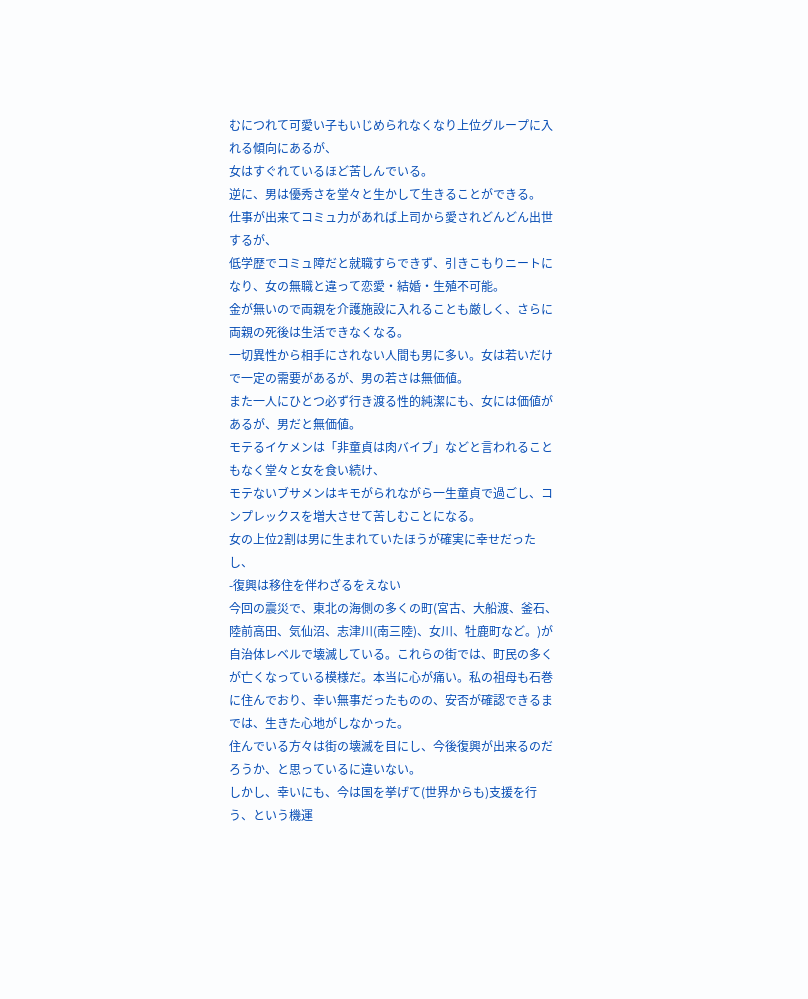むにつれて可愛い子もいじめられなくなり上位グループに入れる傾向にあるが、
女はすぐれているほど苦しんでいる。
逆に、男は優秀さを堂々と生かして生きることができる。
仕事が出来てコミュ力があれば上司から愛されどんどん出世するが、
低学歴でコミュ障だと就職すらできず、引きこもりニートになり、女の無職と違って恋愛・結婚・生殖不可能。
金が無いので両親を介護施設に入れることも厳しく、さらに両親の死後は生活できなくなる。
一切異性から相手にされない人間も男に多い。女は若いだけで一定の需要があるが、男の若さは無価値。
また一人にひとつ必ず行き渡る性的純潔にも、女には価値があるが、男だと無価値。
モテるイケメンは「非童貞は肉バイブ」などと言われることもなく堂々と女を食い続け、
モテないブサメンはキモがられながら一生童貞で過ごし、コンプレックスを増大させて苦しむことになる。
女の上位2割は男に生まれていたほうが確実に幸せだったし、
-復興は移住を伴わざるをえない
今回の震災で、東北の海側の多くの町(宮古、大船渡、釜石、陸前高田、気仙沼、志津川(南三陸)、女川、牡鹿町など。)が自治体レベルで壊滅している。これらの街では、町民の多くが亡くなっている模様だ。本当に心が痛い。私の祖母も石巻に住んでおり、幸い無事だったものの、安否が確認できるまでは、生きた心地がしなかった。
住んでいる方々は街の壊滅を目にし、今後復興が出来るのだろうか、と思っているに違いない。
しかし、幸いにも、今は国を挙げて(世界からも)支援を行う、という機運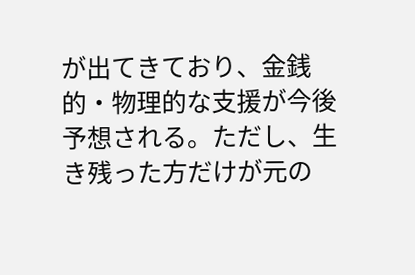が出てきており、金銭的・物理的な支援が今後予想される。ただし、生き残った方だけが元の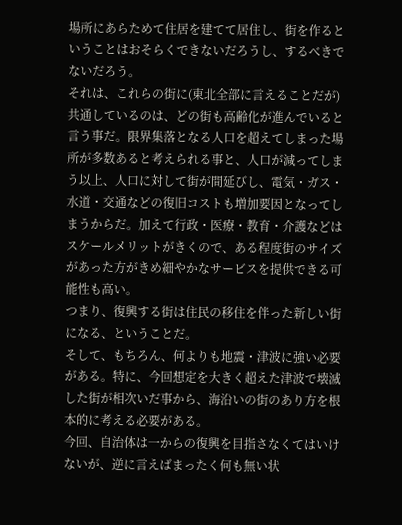場所にあらためて住居を建てて居住し、街を作るということはおそらくできないだろうし、するべきでないだろう。
それは、これらの街に(東北全部に言えることだが)共通しているのは、どの街も高齢化が進んでいると言う事だ。限界集落となる人口を超えてしまった場所が多数あると考えられる事と、人口が減ってしまう以上、人口に対して街が間延びし、電気・ガス・水道・交通などの復旧コストも増加要因となってしまうからだ。加えて行政・医療・教育・介護などはスケールメリットがきくので、ある程度街のサイズがあった方がきめ細やかなサービスを提供できる可能性も高い。
つまり、復興する街は住民の移住を伴った新しい街になる、ということだ。
そして、もちろん、何よりも地震・津波に強い必要がある。特に、今回想定を大きく超えた津波で壊滅した街が相次いだ事から、海沿いの街のあり方を根本的に考える必要がある。
今回、自治体は一からの復興を目指さなくてはいけないが、逆に言えばまったく何も無い状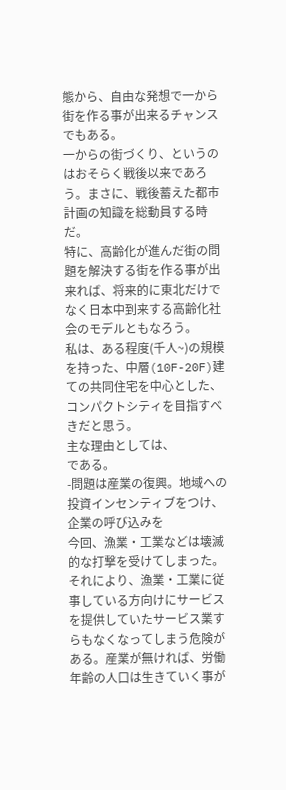態から、自由な発想で一から街を作る事が出来るチャンスでもある。
一からの街づくり、というのはおそらく戦後以来であろう。まさに、戦後蓄えた都市計画の知識を総動員する時だ。
特に、高齢化が進んだ街の問題を解決する街を作る事が出来れば、将来的に東北だけでなく日本中到来する高齢化社会のモデルともなろう。
私は、ある程度(千人~)の規模を持った、中層(10F-20F)建ての共同住宅を中心とした、コンパクトシティを目指すべきだと思う。
主な理由としては、
である。
-問題は産業の復興。地域への投資インセンティブをつけ、企業の呼び込みを
今回、漁業・工業などは壊滅的な打撃を受けてしまった。それにより、漁業・工業に従事している方向けにサービスを提供していたサービス業すらもなくなってしまう危険がある。産業が無ければ、労働年齢の人口は生きていく事が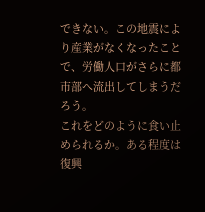できない。この地震により産業がなくなったことで、労働人口がさらに都市部へ流出してしまうだろう。
これをどのように食い止められるか。ある程度は復興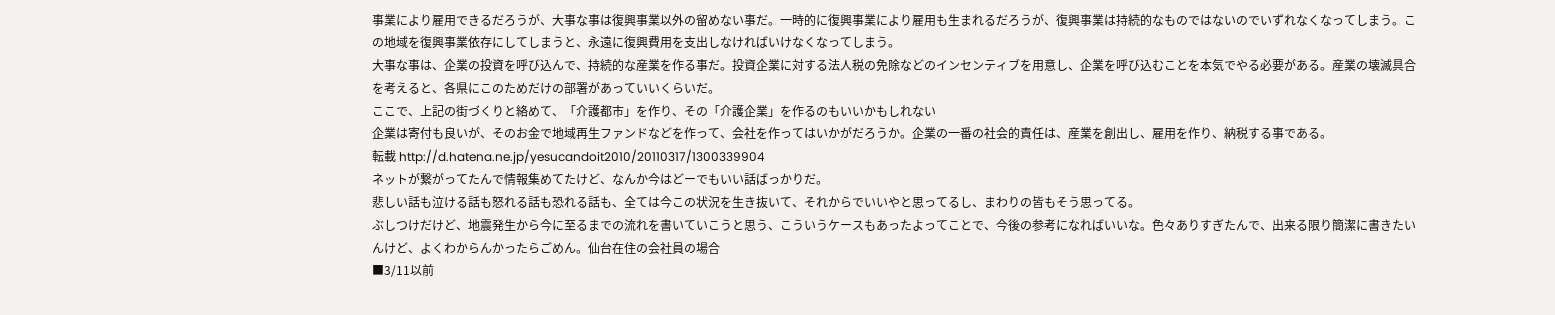事業により雇用できるだろうが、大事な事は復興事業以外の留めない事だ。一時的に復興事業により雇用も生まれるだろうが、復興事業は持続的なものではないのでいずれなくなってしまう。この地域を復興事業依存にしてしまうと、永遠に復興費用を支出しなければいけなくなってしまう。
大事な事は、企業の投資を呼び込んで、持続的な産業を作る事だ。投資企業に対する法人税の免除などのインセンティブを用意し、企業を呼び込むことを本気でやる必要がある。産業の壊滅具合を考えると、各県にこのためだけの部署があっていいくらいだ。
ここで、上記の街づくりと絡めて、「介護都市」を作り、その「介護企業」を作るのもいいかもしれない
企業は寄付も良いが、そのお金で地域再生ファンドなどを作って、会社を作ってはいかがだろうか。企業の一番の社会的責任は、産業を創出し、雇用を作り、納税する事である。
転載 http://d.hatena.ne.jp/yesucandoit2010/20110317/1300339904
ネットが繋がってたんで情報集めてたけど、なんか今はどーでもいい話ばっかりだ。
悲しい話も泣ける話も怒れる話も恐れる話も、全ては今この状況を生き抜いて、それからでいいやと思ってるし、まわりの皆もそう思ってる。
ぶしつけだけど、地震発生から今に至るまでの流れを書いていこうと思う、こういうケースもあったよってことで、今後の参考になればいいな。色々ありすぎたんで、出来る限り簡潔に書きたいんけど、よくわからんかったらごめん。仙台在住の会社員の場合
■3/11以前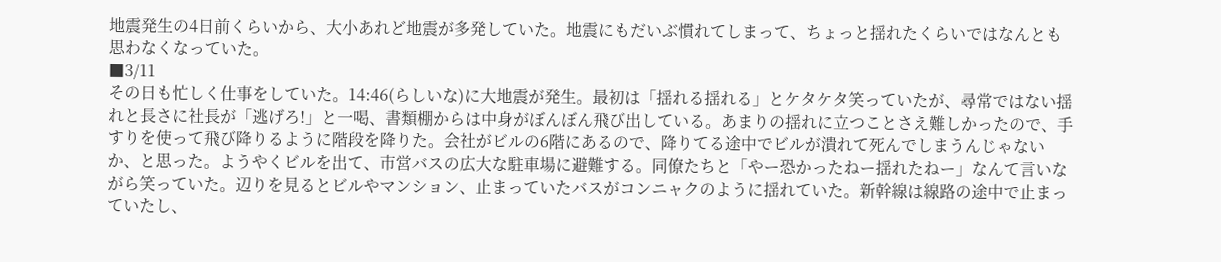地震発生の4日前くらいから、大小あれど地震が多発していた。地震にもだいぶ慣れてしまって、ちょっと揺れたくらいではなんとも思わなくなっていた。
■3/11
その日も忙しく仕事をしていた。14:46(らしいな)に大地震が発生。最初は「揺れる揺れる」とケタケタ笑っていたが、尋常ではない揺れと長さに社長が「逃げろ!」と一喝、書類棚からは中身がぼんぼん飛び出している。あまりの揺れに立つことさえ難しかったので、手すりを使って飛び降りるように階段を降りた。会社がビルの6階にあるので、降りてる途中でビルが潰れて死んでしまうんじゃないか、と思った。ようやくビルを出て、市営バスの広大な駐車場に避難する。同僚たちと「やー恐かったねー揺れたねー」なんて言いながら笑っていた。辺りを見るとビルやマンション、止まっていたバスがコンニャクのように揺れていた。新幹線は線路の途中で止まっていたし、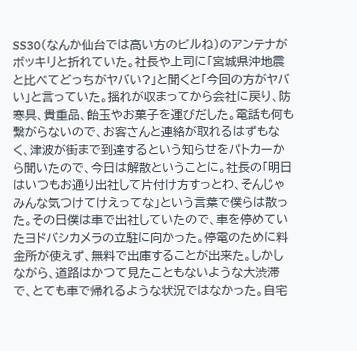SS30(なんか仙台では高い方のビルね)のアンテナがボッキリと折れていた。社長や上司に「宮城県沖地震と比べてどっちがヤバい?」と聞くと「今回の方がヤバい」と言っていた。揺れが収まってから会社に戻り、防寒具、貴重品、飴玉やお菓子を運びだした。電話も何も繋がらないので、お客さんと連絡が取れるはずもなく、津波が街まで到達するという知らせをパトカーから聞いたので、今日は解散ということに。社長の「明日はいつもお通り出社して片付け方すっとわ、そんじゃみんな気つけてけえってな」という言葉で僕らは散った。その日僕は車で出社していたので、車を停めていたヨドバシカメラの立駐に向かった。停電のために料金所が使えず、無料で出庫することが出来た。しかしながら、道路はかつて見たこともないような大渋滞で、とても車で帰れるような状況ではなかった。自宅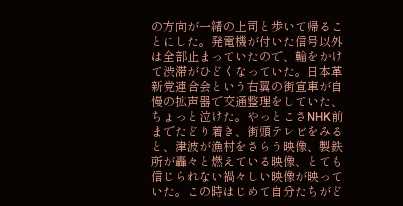の方向が一緒の上司と歩いて帰ることにした。発電機が付いた信号以外は全部止まっていたので、輪をかけて渋滞がひどくなっていた。日本革新党連合会という右翼の街宣車が自慢の拡声器で交通整理をしていた、ちょっと泣けた。やっとこさNHK前までたどり着き、街頭テレビをみると、津波が漁村をさらう映像、製鉄所が轟々と燃えている映像、とても信じられない禍々しい映像が映っていた。この時はじめて自分たちがど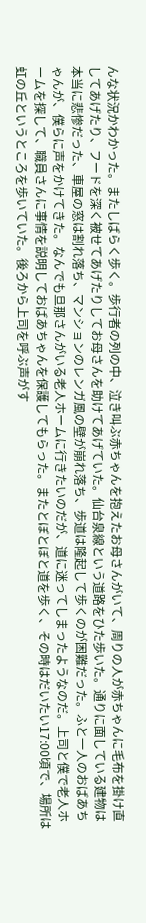んな状況かわかった。またしばらく歩く。歩行者の列の中、泣き叫ぶ赤ちゃんを抱えたお母さんがいて、周りの人が赤ちゃんに毛布を掛け直してあげたり、フードを深く被せてあげたりしてお母さんを助けてあげていた。仙台泉線という道路をひた歩いた。通りに面している建物は本当に悲惨だった、車屋の窓は割れ落ち、マンションのレンガ風の壁が崩れ落ち、歩道は隆起して歩くのが困難だった。ふと一人のおばあちゃんが、僕らに声をかけてきた。なんでも旦那さんがいる老人ホームに行きたいのだが、道に迷ってしまったようなのだ。上司と僕で老人ホームを探して、職員さんに事情を説明しておばあちゃんを保護してもらった。またとぼとぼと道を歩く、その時はだいたい17:00頃で、場所は虹の丘というところを歩いていた。後ろから上司を呼ぶ声がす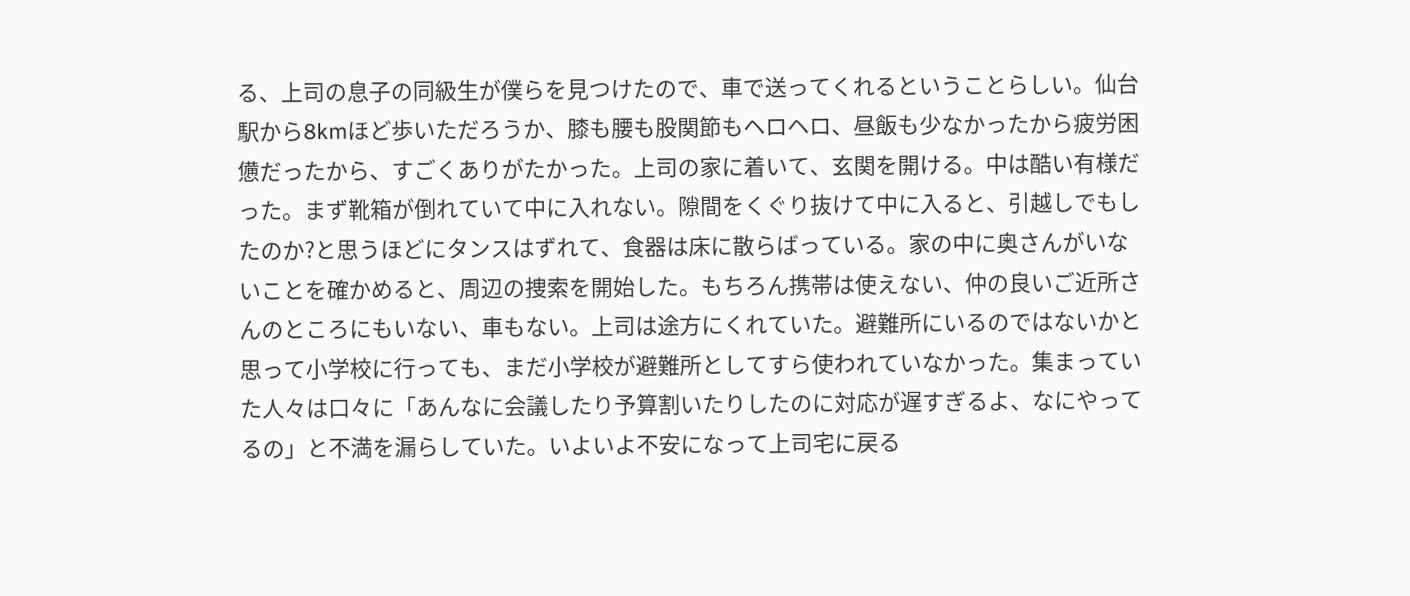る、上司の息子の同級生が僕らを見つけたので、車で送ってくれるということらしい。仙台駅から8kmほど歩いただろうか、膝も腰も股関節もヘロヘロ、昼飯も少なかったから疲労困憊だったから、すごくありがたかった。上司の家に着いて、玄関を開ける。中は酷い有様だった。まず靴箱が倒れていて中に入れない。隙間をくぐり抜けて中に入ると、引越しでもしたのか?と思うほどにタンスはずれて、食器は床に散らばっている。家の中に奥さんがいないことを確かめると、周辺の捜索を開始した。もちろん携帯は使えない、仲の良いご近所さんのところにもいない、車もない。上司は途方にくれていた。避難所にいるのではないかと思って小学校に行っても、まだ小学校が避難所としてすら使われていなかった。集まっていた人々は口々に「あんなに会議したり予算割いたりしたのに対応が遅すぎるよ、なにやってるの」と不満を漏らしていた。いよいよ不安になって上司宅に戻る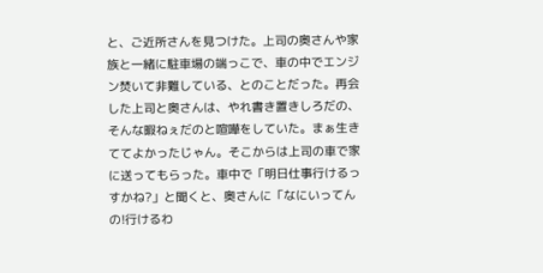と、ご近所さんを見つけた。上司の奥さんや家族と一緒に駐車場の端っこで、車の中でエンジン焚いて非難している、とのことだった。再会した上司と奥さんは、やれ書き置きしろだの、そんな暇ねぇだのと喧嘩をしていた。まぁ生きててよかったじゃん。そこからは上司の車で家に送ってもらった。車中で「明日仕事行けるっすかね?」と聞くと、奥さんに「なにいってんの!行けるわ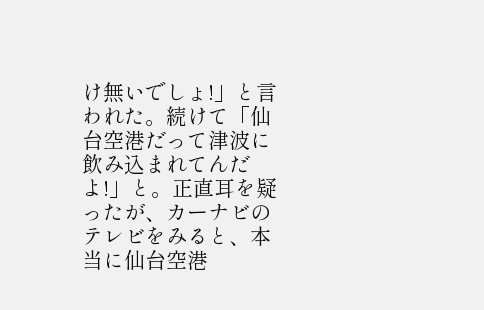け無いでしょ!」と言われた。続けて「仙台空港だって津波に飲み込まれてんだよ!」と。正直耳を疑ったが、カーナビのテレビをみると、本当に仙台空港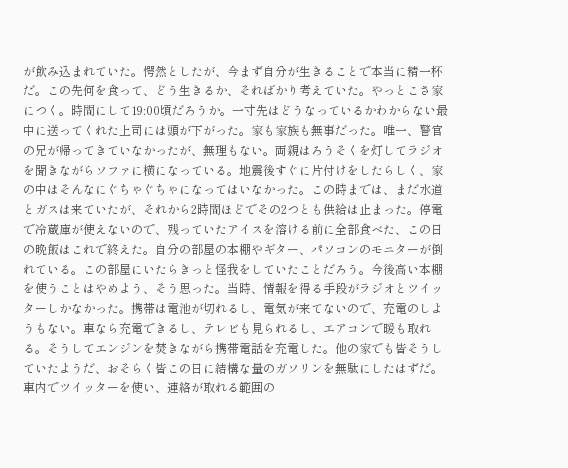が飲み込まれていた。愕然としたが、今まず自分が生きることで本当に精一杯だ。この先何を食って、どう生きるか、そればかり考えていた。やっとこさ家につく。時間にして19:00頃だろうか。一寸先はどうなっているかわからない最中に送ってくれた上司には頭が下がった。家も家族も無事だった。唯一、警官の兄が帰ってきていなかったが、無理もない。両親はろうそくを灯してラジオを聞きながらソファに横になっている。地震後すぐに片付けをしたらしく、家の中はそんなにぐちゃぐちゃになってはいなかった。この時までは、まだ水道とガスは来ていたが、それから2時間ほどでその2つとも供給は止まった。停電で冷蔵庫が使えないので、残っていたアイスを溶ける前に全部食べた、この日の晩飯はこれで終えた。自分の部屋の本棚やギター、パソコンのモニターが倒れている。この部屋にいたらきっと怪我をしていたことだろう。今後高い本棚を使うことはやめよう、そう思った。当時、情報を得る手段がラジオとツイッターしかなかった。携帯は電池が切れるし、電気が来てないので、充電のしようもない。車なら充電できるし、テレビも見られるし、エアコンで暖も取れる。そうしてエンジンを焚きながら携帯電話を充電した。他の家でも皆そうしていたようだ、おそらく皆この日に結構な量のガソリンを無駄にしたはずだ。車内でツイッターを使い、連絡が取れる範囲の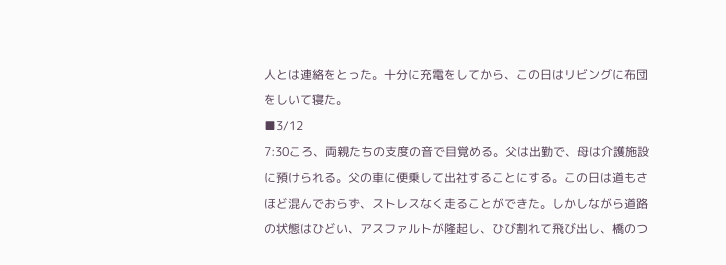人とは連絡をとった。十分に充電をしてから、この日はリビングに布団をしいて寝た。
■3/12
7:30ころ、両親たちの支度の音で目覚める。父は出勤で、母は介護施設に預けられる。父の車に便乗して出社することにする。この日は道もさほど混んでおらず、ストレスなく走ることができた。しかしながら道路の状態はひどい、アスファルトが隆起し、ひび割れて飛び出し、橋のつ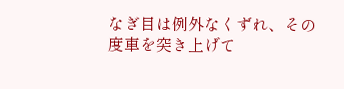なぎ目は例外なくずれ、その度車を突き上げて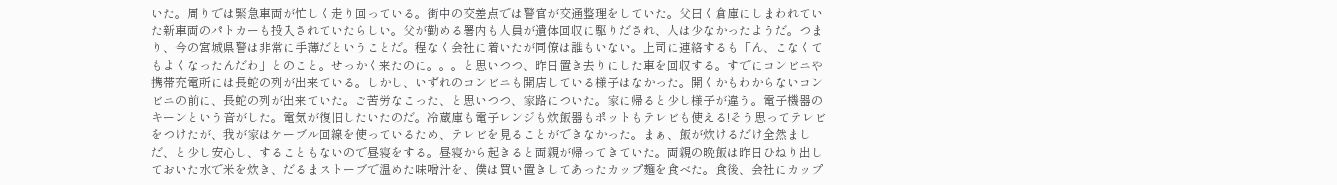いた。周りでは緊急車両が忙しく走り回っている。街中の交差点では警官が交通整理をしていた。父曰く倉庫にしまわれていた新車両のパトカーも投入されていたらしい。父が勤める署内も人員が遺体回収に駆りだされ、人は少なかったようだ。つまり、今の宮城県警は非常に手薄だということだ。程なく会社に着いたが同僚は誰もいない。上司に連絡するも「ん、こなくてもよくなったんだわ」とのこと。せっかく来たのに。。。と思いつつ、昨日置き去りにした車を回収する。すでにコンビニや携帯充電所には長蛇の列が出来ている。しかし、いずれのコンビニも開店している様子はなかった。開くかもわからないコンビニの前に、長蛇の列が出来ていた。ご苦労なこった、と思いつつ、家路についた。家に帰ると少し様子が違う。電子機器のキーンという音がした。電気が復旧したいたのだ。冷蔵庫も電子レンジも炊飯器もポットもテレビも使える!そう思ってテレビをつけたが、我が家はケーブル回線を使っているため、テレビを見ることができなかった。まぁ、飯が炊けるだけ全然ましだ、と少し安心し、することもないので昼寝をする。昼寝から起きると両親が帰ってきていた。両親の晩飯は昨日ひねり出しておいた水で米を炊き、だるまストーブで温めた味噌汁を、僕は買い置きしてあったカップ麺を食べた。食後、会社にカップ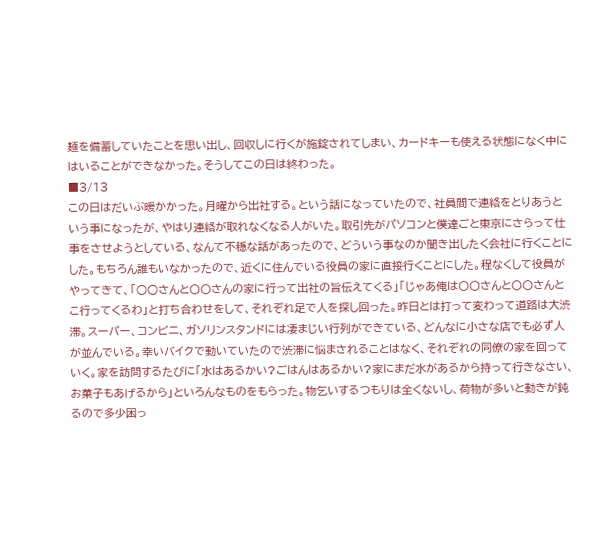麺を備蓄していたことを思い出し、回収しに行くが施錠されてしまい、カードキーも使える状態になく中にはいることができなかった。そうしてこの日は終わった。
■3/13
この日はだいぶ暖かかった。月曜から出社する。という話になっていたので、社員間で連絡をとりあうという事になったが、やはり連絡が取れなくなる人がいた。取引先がパソコンと僕達ごと東京にさらって仕事をさせようとしている、なんて不穏な話があったので、どういう事なのか聞き出したく会社に行くことにした。もちろん誰もいなかったので、近くに住んでいる役員の家に直接行くことにした。程なくして役員がやってきて、「○○さんと〇〇さんの家に行って出社の旨伝えてくる」「じゃあ俺は〇〇さんと〇〇さんとこ行ってくるわ」と打ち合わせをして、それぞれ足で人を探し回った。昨日とは打って変わって道路は大渋滞。スーパー、コンビニ、ガソリンスタンドには凄まじい行列ができている、どんなに小さな店でも必ず人が並んでいる。幸いバイクで動いていたので渋滞に悩まされることはなく、それぞれの同僚の家を回っていく。家を訪問するたびに「水はあるかい?ごはんはあるかい?家にまだ水があるから持って行きなさい、お菓子もあげるから」といろんなものをもらった。物乞いするつもりは全くないし、荷物が多いと動きが鈍るので多少困っ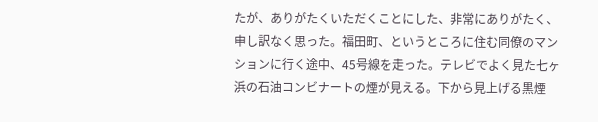たが、ありがたくいただくことにした、非常にありがたく、申し訳なく思った。福田町、というところに住む同僚のマンションに行く途中、45号線を走った。テレビでよく見た七ヶ浜の石油コンビナートの煙が見える。下から見上げる黒煙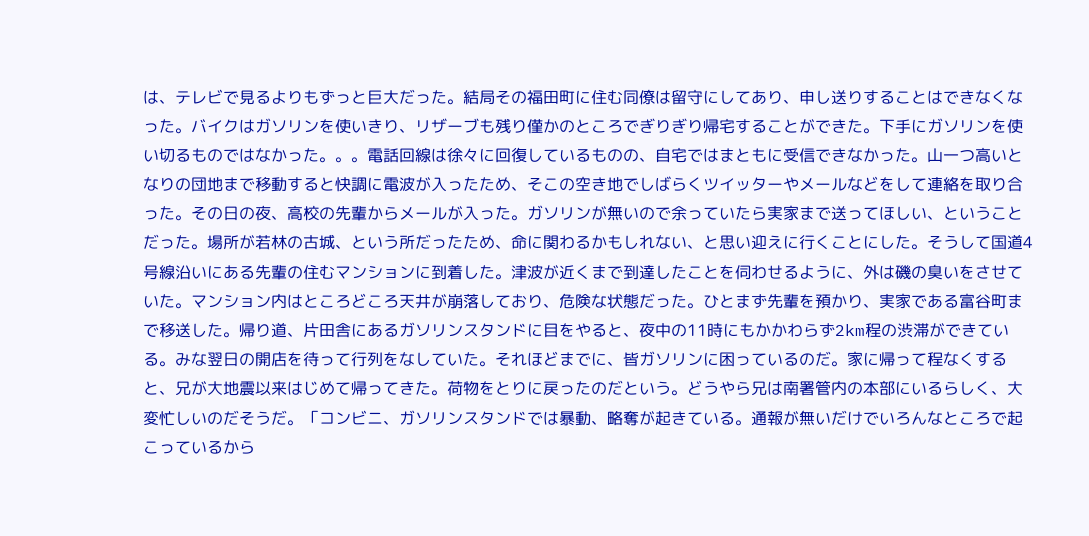は、テレビで見るよりもずっと巨大だった。結局その福田町に住む同僚は留守にしてあり、申し送りすることはできなくなった。バイクはガソリンを使いきり、リザーブも残り僅かのところでぎりぎり帰宅することができた。下手にガソリンを使い切るものではなかった。。。電話回線は徐々に回復しているものの、自宅ではまともに受信できなかった。山一つ高いとなりの団地まで移動すると快調に電波が入ったため、そこの空き地でしばらくツイッターやメールなどをして連絡を取り合った。その日の夜、高校の先輩からメールが入った。ガソリンが無いので余っていたら実家まで送ってほしい、ということだった。場所が若林の古城、という所だったため、命に関わるかもしれない、と思い迎えに行くことにした。そうして国道4号線沿いにある先輩の住むマンションに到着した。津波が近くまで到達したことを伺わせるように、外は磯の臭いをさせていた。マンション内はところどころ天井が崩落しており、危険な状態だった。ひとまず先輩を預かり、実家である富谷町まで移送した。帰り道、片田舎にあるガソリンスタンドに目をやると、夜中の11時にもかかわらず2km程の渋滞ができている。みな翌日の開店を待って行列をなしていた。それほどまでに、皆ガソリンに困っているのだ。家に帰って程なくすると、兄が大地震以来はじめて帰ってきた。荷物をとりに戻ったのだという。どうやら兄は南署管内の本部にいるらしく、大変忙しいのだそうだ。「コンビニ、ガソリンスタンドでは暴動、略奪が起きている。通報が無いだけでいろんなところで起こっているから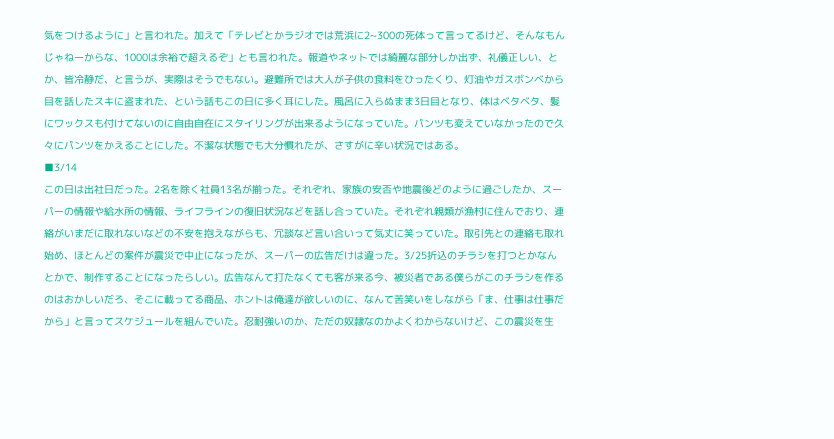気をつけるように」と言われた。加えて「テレビとかラジオでは荒浜に2~300の死体って言ってるけど、そんなもんじゃねーからな、1000は余裕で超えるぞ」とも言われた。報道やネットでは綺麗な部分しか出ず、礼儀正しい、とか、皆冷静だ、と言うが、実際はそうでもない。避難所では大人が子供の食料をひったくり、灯油やガスボンベから目を話したスキに盗まれた、という話もこの日に多く耳にした。風呂に入らぬまま3日目となり、体はベタベタ、髪にワックスも付けてないのに自由自在にスタイリングが出来るようになっていた。パンツも変えていなかったので久々にパンツをかえることにした。不潔な状態でも大分慣れたが、さすがに辛い状況ではある。
■3/14
この日は出社日だった。2名を除く社員13名が揃った。それぞれ、家族の安否や地震後どのように過ごしたか、スーパーの情報や給水所の情報、ライフラインの復旧状況などを話し合っていた。それぞれ親類が漁村に住んでおり、連絡がいまだに取れないなどの不安を抱えながらも、冗談など言い合いって気丈に笑っていた。取引先との連絡も取れ始め、ほとんどの案件が震災で中止になったが、スーパーの広告だけは違った。3/25折込のチラシを打つとかなんとかで、制作することになったらしい。広告なんて打たなくても客が来る今、被災者である僕らがこのチラシを作るのはおかしいだろ、そこに載ってる商品、ホントは俺達が欲しいのに、なんて苦笑いをしながら「ま、仕事は仕事だから」と言ってスケジュールを組んでいた。忍耐強いのか、ただの奴隷なのかよくわからないけど、この震災を生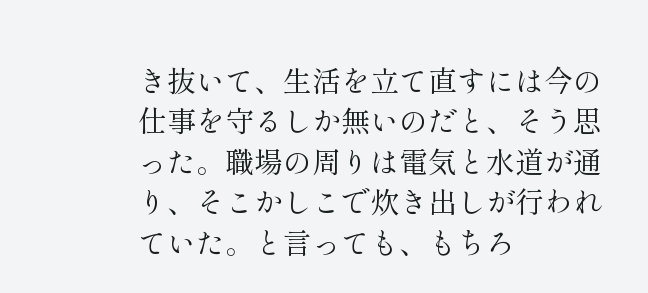き抜いて、生活を立て直すには今の仕事を守るしか無いのだと、そう思った。職場の周りは電気と水道が通り、そこかしこで炊き出しが行われていた。と言っても、もちろ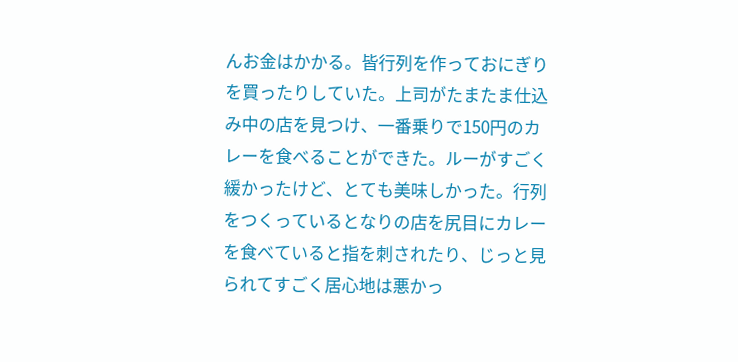んお金はかかる。皆行列を作っておにぎりを買ったりしていた。上司がたまたま仕込み中の店を見つけ、一番乗りで150円のカレーを食べることができた。ルーがすごく緩かったけど、とても美味しかった。行列をつくっているとなりの店を尻目にカレーを食べていると指を刺されたり、じっと見られてすごく居心地は悪かっ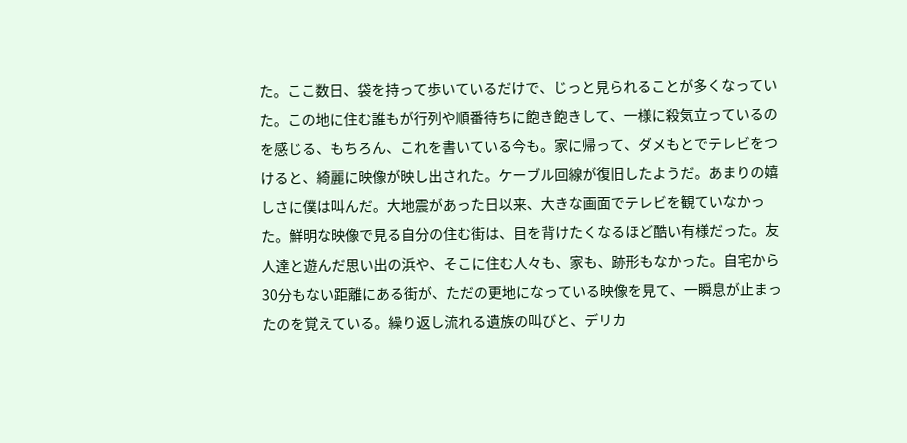た。ここ数日、袋を持って歩いているだけで、じっと見られることが多くなっていた。この地に住む誰もが行列や順番待ちに飽き飽きして、一様に殺気立っているのを感じる、もちろん、これを書いている今も。家に帰って、ダメもとでテレビをつけると、綺麗に映像が映し出された。ケーブル回線が復旧したようだ。あまりの嬉しさに僕は叫んだ。大地震があった日以来、大きな画面でテレビを観ていなかった。鮮明な映像で見る自分の住む街は、目を背けたくなるほど酷い有様だった。友人達と遊んだ思い出の浜や、そこに住む人々も、家も、跡形もなかった。自宅から30分もない距離にある街が、ただの更地になっている映像を見て、一瞬息が止まったのを覚えている。繰り返し流れる遺族の叫びと、デリカ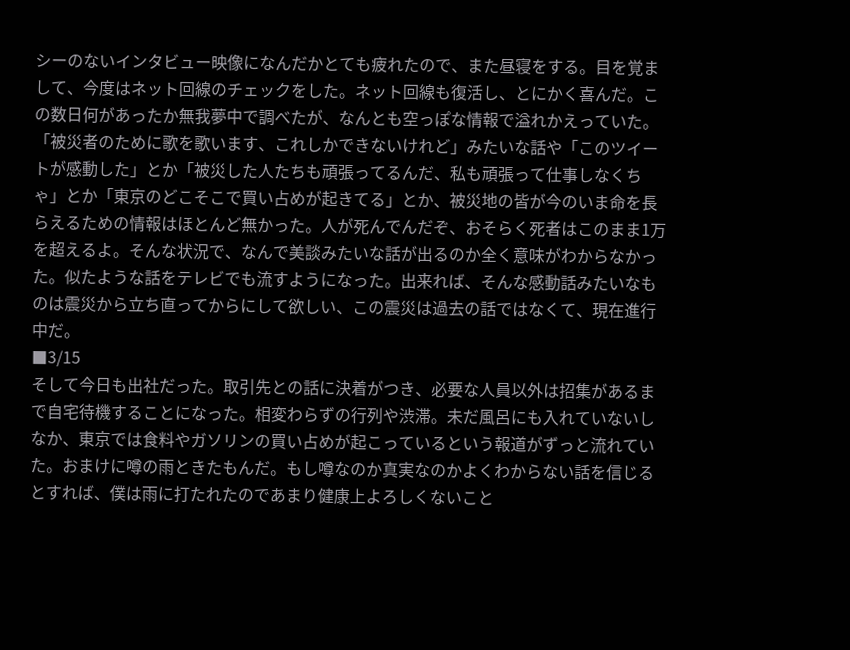シーのないインタビュー映像になんだかとても疲れたので、また昼寝をする。目を覚まして、今度はネット回線のチェックをした。ネット回線も復活し、とにかく喜んだ。この数日何があったか無我夢中で調べたが、なんとも空っぽな情報で溢れかえっていた。「被災者のために歌を歌います、これしかできないけれど」みたいな話や「このツイートが感動した」とか「被災した人たちも頑張ってるんだ、私も頑張って仕事しなくちゃ」とか「東京のどこそこで買い占めが起きてる」とか、被災地の皆が今のいま命を長らえるための情報はほとんど無かった。人が死んでんだぞ、おそらく死者はこのまま1万を超えるよ。そんな状況で、なんで美談みたいな話が出るのか全く意味がわからなかった。似たような話をテレビでも流すようになった。出来れば、そんな感動話みたいなものは震災から立ち直ってからにして欲しい、この震災は過去の話ではなくて、現在進行中だ。
■3/15
そして今日も出社だった。取引先との話に決着がつき、必要な人員以外は招集があるまで自宅待機することになった。相変わらずの行列や渋滞。未だ風呂にも入れていないしなか、東京では食料やガソリンの買い占めが起こっているという報道がずっと流れていた。おまけに噂の雨ときたもんだ。もし噂なのか真実なのかよくわからない話を信じるとすれば、僕は雨に打たれたのであまり健康上よろしくないこと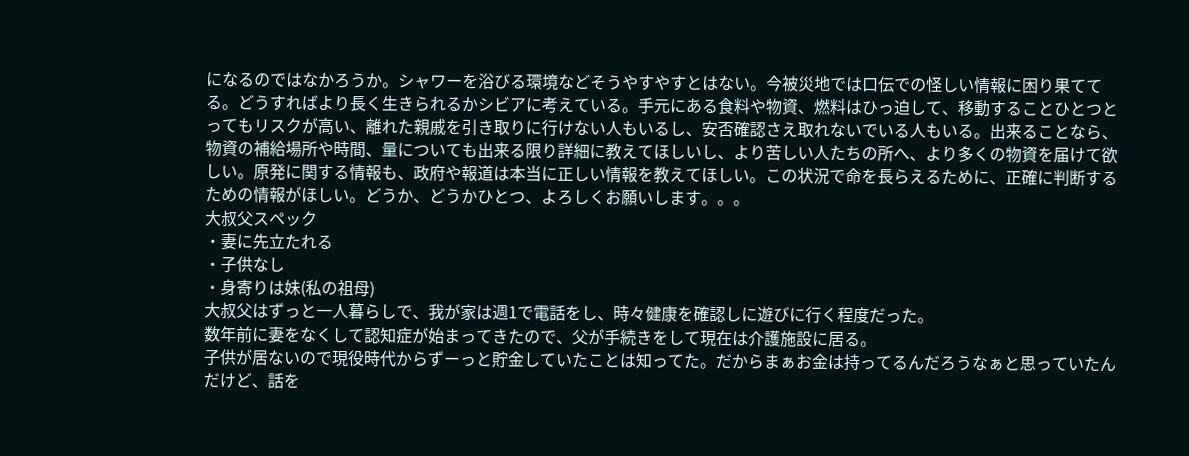になるのではなかろうか。シャワーを浴びる環境などそうやすやすとはない。今被災地では口伝での怪しい情報に困り果ててる。どうすればより長く生きられるかシビアに考えている。手元にある食料や物資、燃料はひっ迫して、移動することひとつとってもリスクが高い、離れた親戚を引き取りに行けない人もいるし、安否確認さえ取れないでいる人もいる。出来ることなら、物資の補給場所や時間、量についても出来る限り詳細に教えてほしいし、より苦しい人たちの所へ、より多くの物資を届けて欲しい。原発に関する情報も、政府や報道は本当に正しい情報を教えてほしい。この状況で命を長らえるために、正確に判断するための情報がほしい。どうか、どうかひとつ、よろしくお願いします。。。
大叔父スペック
・妻に先立たれる
・子供なし
・身寄りは妹(私の祖母)
大叔父はずっと一人暮らしで、我が家は週1で電話をし、時々健康を確認しに遊びに行く程度だった。
数年前に妻をなくして認知症が始まってきたので、父が手続きをして現在は介護施設に居る。
子供が居ないので現役時代からずーっと貯金していたことは知ってた。だからまぁお金は持ってるんだろうなぁと思っていたんだけど、話を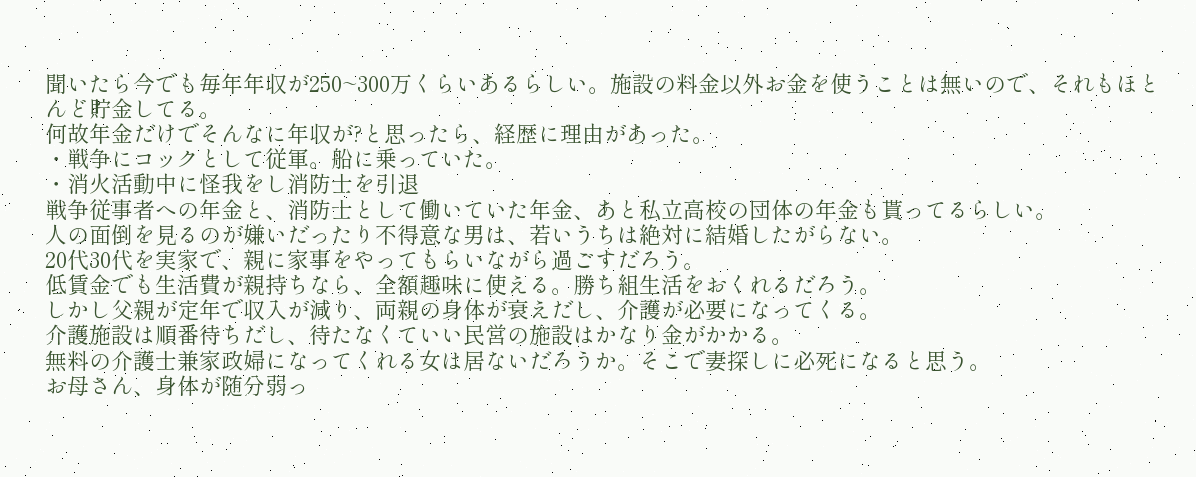聞いたら今でも毎年年収が250~300万くらいあるらしい。施設の料金以外お金を使うことは無いので、それもほとんど貯金してる。
何故年金だけでそんなに年収が?と思ったら、経歴に理由があった。
・戦争にコックとして従軍。船に乗っていた。
・消火活動中に怪我をし消防士を引退
戦争従事者への年金と、消防士として働いていた年金、あと私立高校の団体の年金も貰ってるらしい。
人の面倒を見るのが嫌いだったり不得意な男は、若いうちは絶対に結婚したがらない。
20代30代を実家で、親に家事をやってもらいながら過ごすだろう。
低賃金でも生活費が親持ちなら、全額趣味に使える。勝ち組生活をおくれるだろう。
しかし父親が定年で収入が減り、両親の身体が衰えだし、介護が必要になってくる。
介護施設は順番待ちだし、待たなくていい民営の施設はかなり金がかかる。
無料の介護士兼家政婦になってくれる女は居ないだろうか。そこで妻探しに必死になると思う。
お母さん、身体が随分弱っ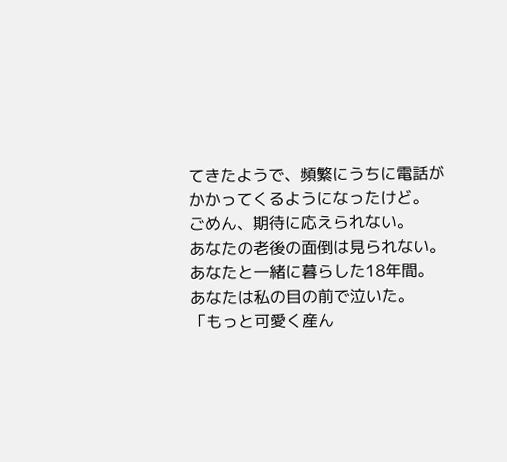てきたようで、頻繁にうちに電話がかかってくるようになったけど。
ごめん、期待に応えられない。
あなたの老後の面倒は見られない。
あなたと一緒に暮らした18年間。
あなたは私の目の前で泣いた。
「もっと可愛く産ん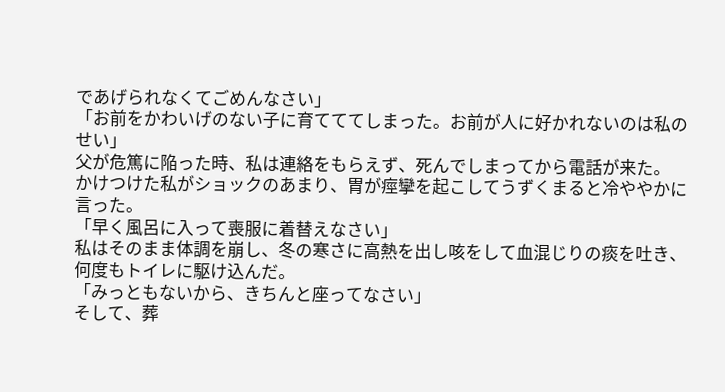であげられなくてごめんなさい」
「お前をかわいげのない子に育てててしまった。お前が人に好かれないのは私のせい」
父が危篤に陥った時、私は連絡をもらえず、死んでしまってから電話が来た。
かけつけた私がショックのあまり、胃が痙攣を起こしてうずくまると冷ややかに言った。
「早く風呂に入って喪服に着替えなさい」
私はそのまま体調を崩し、冬の寒さに高熱を出し咳をして血混じりの痰を吐き、何度もトイレに駆け込んだ。
「みっともないから、きちんと座ってなさい」
そして、葬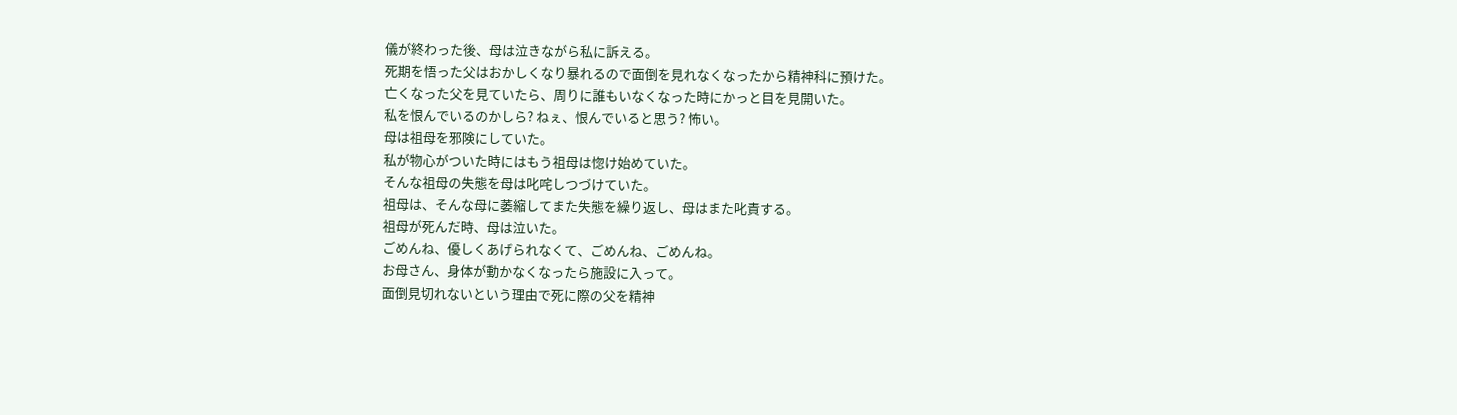儀が終わった後、母は泣きながら私に訴える。
死期を悟った父はおかしくなり暴れるので面倒を見れなくなったから精神科に預けた。
亡くなった父を見ていたら、周りに誰もいなくなった時にかっと目を見開いた。
私を恨んでいるのかしら? ねぇ、恨んでいると思う? 怖い。
母は祖母を邪険にしていた。
私が物心がついた時にはもう祖母は惚け始めていた。
そんな祖母の失態を母は叱咤しつづけていた。
祖母は、そんな母に萎縮してまた失態を繰り返し、母はまた叱責する。
祖母が死んだ時、母は泣いた。
ごめんね、優しくあげられなくて、ごめんね、ごめんね。
お母さん、身体が動かなくなったら施設に入って。
面倒見切れないという理由で死に際の父を精神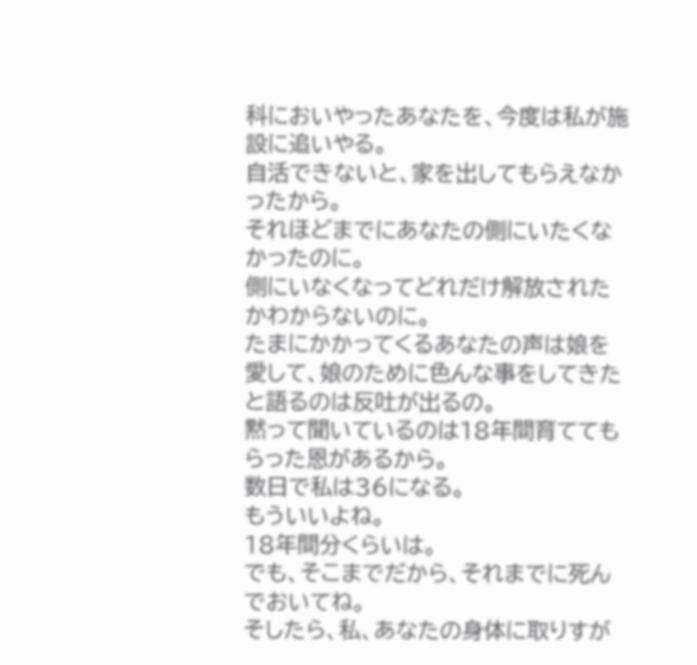科においやったあなたを、今度は私が施設に追いやる。
自活できないと、家を出してもらえなかったから。
それほどまでにあなたの側にいたくなかったのに。
側にいなくなってどれだけ解放されたかわからないのに。
たまにかかってくるあなたの声は娘を愛して、娘のために色んな事をしてきたと語るのは反吐が出るの。
黙って聞いているのは18年間育ててもらった恩があるから。
数日で私は36になる。
もういいよね。
18年間分くらいは。
でも、そこまでだから、それまでに死んでおいてね。
そしたら、私、あなたの身体に取りすが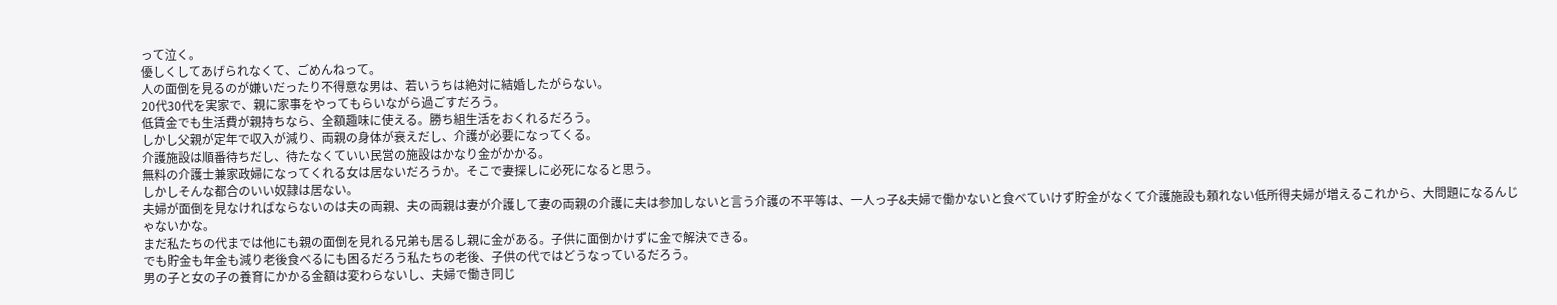って泣く。
優しくしてあげられなくて、ごめんねって。
人の面倒を見るのが嫌いだったり不得意な男は、若いうちは絶対に結婚したがらない。
20代30代を実家で、親に家事をやってもらいながら過ごすだろう。
低賃金でも生活費が親持ちなら、全額趣味に使える。勝ち組生活をおくれるだろう。
しかし父親が定年で収入が減り、両親の身体が衰えだし、介護が必要になってくる。
介護施設は順番待ちだし、待たなくていい民営の施設はかなり金がかかる。
無料の介護士兼家政婦になってくれる女は居ないだろうか。そこで妻探しに必死になると思う。
しかしそんな都合のいい奴隷は居ない。
夫婦が面倒を見なければならないのは夫の両親、夫の両親は妻が介護して妻の両親の介護に夫は参加しないと言う介護の不平等は、一人っ子&夫婦で働かないと食べていけず貯金がなくて介護施設も頼れない低所得夫婦が増えるこれから、大問題になるんじゃないかな。
まだ私たちの代までは他にも親の面倒を見れる兄弟も居るし親に金がある。子供に面倒かけずに金で解決できる。
でも貯金も年金も減り老後食べるにも困るだろう私たちの老後、子供の代ではどうなっているだろう。
男の子と女の子の養育にかかる金額は変わらないし、夫婦で働き同じ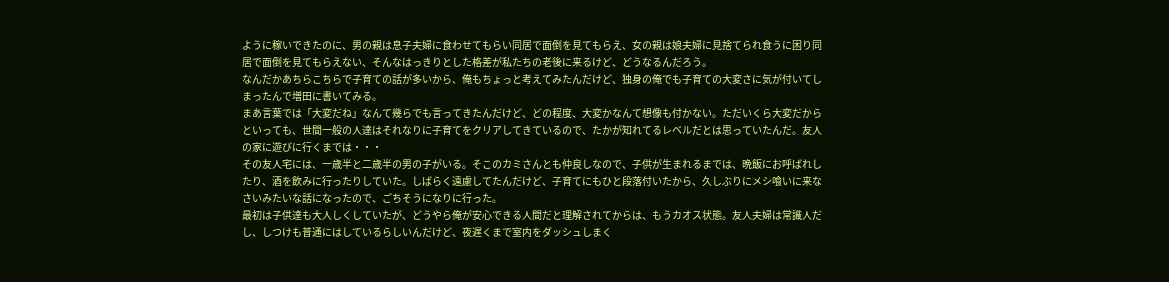ように稼いできたのに、男の親は息子夫婦に食わせてもらい同居で面倒を見てもらえ、女の親は娘夫婦に見捨てられ食うに困り同居で面倒を見てもらえない、そんなはっきりとした格差が私たちの老後に来るけど、どうなるんだろう。
なんだかあちらこちらで子育ての話が多いから、俺もちょっと考えてみたんだけど、独身の俺でも子育ての大変さに気が付いてしまったんで増田に書いてみる。
まあ言葉では「大変だね」なんて幾らでも言ってきたんだけど、どの程度、大変かなんて想像も付かない。ただいくら大変だからといっても、世間一般の人達はそれなりに子育てをクリアしてきているので、たかが知れてるレベルだとは思っていたんだ。友人の家に遊びに行くまでは・・・
その友人宅には、一歳半と二歳半の男の子がいる。そこのカミさんとも仲良しなので、子供が生まれるまでは、晩飯にお呼ばれしたり、酒を飲みに行ったりしていた。しばらく遠慮してたんだけど、子育てにもひと段落付いたから、久しぶりにメシ喰いに来なさいみたいな話になったので、ごちそうになりに行った。
最初は子供達も大人しくしていたが、どうやら俺が安心できる人間だと理解されてからは、もうカオス状態。友人夫婦は常識人だし、しつけも普通にはしているらしいんだけど、夜遅くまで室内をダッシュしまく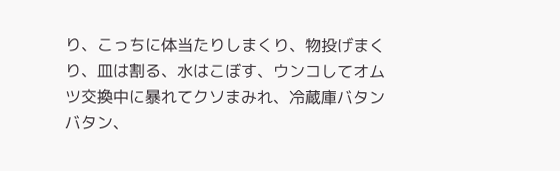り、こっちに体当たりしまくり、物投げまくり、皿は割る、水はこぼす、ウンコしてオムツ交換中に暴れてクソまみれ、冷蔵庫バタンバタン、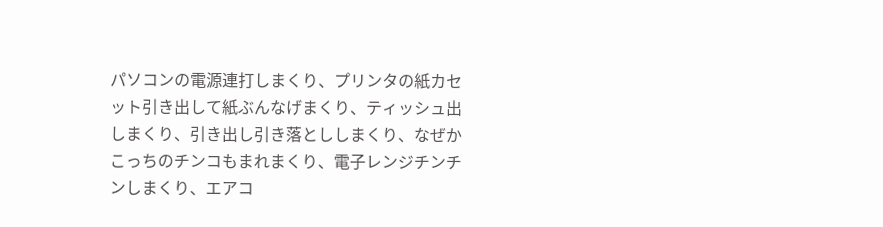パソコンの電源連打しまくり、プリンタの紙カセット引き出して紙ぶんなげまくり、ティッシュ出しまくり、引き出し引き落とししまくり、なぜかこっちのチンコもまれまくり、電子レンジチンチンしまくり、エアコ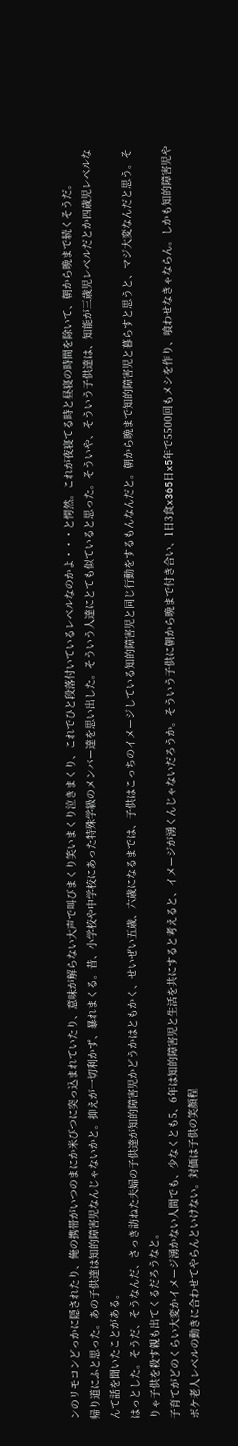ンのリモコンどっかに隠されたり、俺の携帯がいつのまにか米びつに突っ込まれていたり、意味が解らない大声で叫びまくり笑いまくり泣きまくり、これでひと段落付いているレベルなのかよ・・・と愕然。これが夜寝てる時と昼寝の時間を除いて、朝から晩まで続くそうだ。
帰り道にふと思った。あの子供達は知的障害児なんじゃないかと。抑えが一切利かず、暴れまくる。昔、小学校や中学校にあった特殊学級のメンバー達を思い出した。そういう人達にとても似ていると思った。そういや、そういう子供達は、知能が三歳児レベルだとか四歳児レベルなんて話を聞いたことがある。
はっとした。そうだ、そうなんだ、さっき訪ねた夫婦の子供達が知的障害児かどうかはともかく、せいぜい五歳、六歳になるまでは、子供はこっちのイメージしている知的障害児と同じ行動をするもんなんだと。朝から晩まで知的障害児と暮らすと思うと、マジ大変なんだと思う。そりゃ子供を殺す親も出てくるだろうなと。
子育てがどのくらい大変かイメージ湧かない人間でも、少なくとも5、6年は知的障害児と生活を共にすると考えると、イメージが湧くんじゃないだろうか。そういう子供に朝から晩まで付き合い、1日3食x365日x5年で5500回もメシを作り、喰わせなきゃならん。しかも知的障害児やボケ老人レベルの動きに合わせてやらんといけない。対価は子供の笑顔程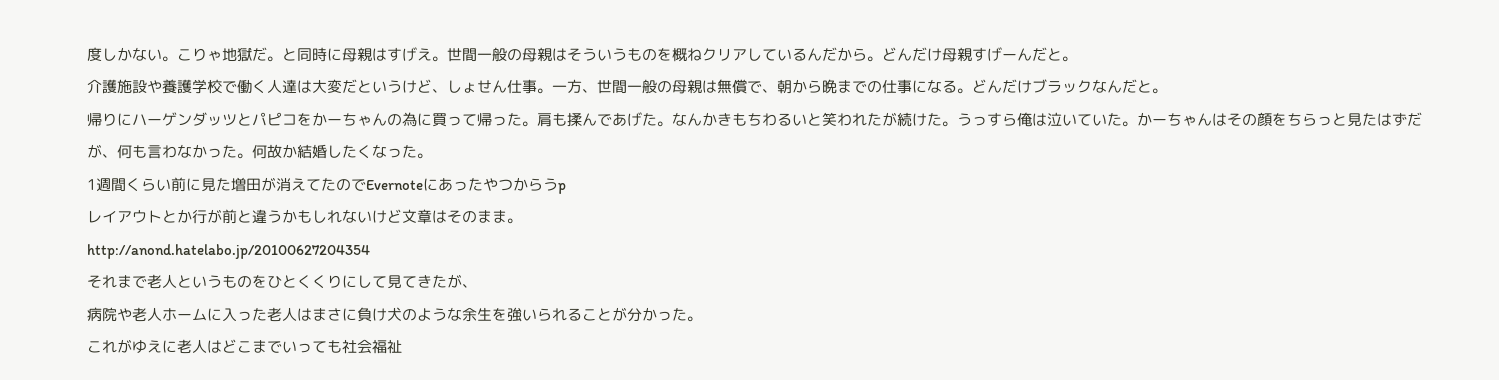度しかない。こりゃ地獄だ。と同時に母親はすげえ。世間一般の母親はそういうものを概ねクリアしているんだから。どんだけ母親すげーんだと。
介護施設や養護学校で働く人達は大変だというけど、しょせん仕事。一方、世間一般の母親は無償で、朝から晩までの仕事になる。どんだけブラックなんだと。
帰りにハーゲンダッツとパピコをかーちゃんの為に買って帰った。肩も揉んであげた。なんかきもちわるいと笑われたが続けた。うっすら俺は泣いていた。かーちゃんはその顔をちらっと見たはずだが、何も言わなかった。何故か結婚したくなった。
1週間くらい前に見た増田が消えてたのでEvernoteにあったやつからうp
レイアウトとか行が前と違うかもしれないけど文章はそのまま。
http://anond.hatelabo.jp/20100627204354
それまで老人というものをひとくくりにして見てきたが、
病院や老人ホームに入った老人はまさに負け犬のような余生を強いられることが分かった。
これがゆえに老人はどこまでいっても社会福祉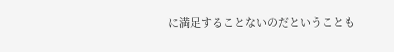に満足することないのだということも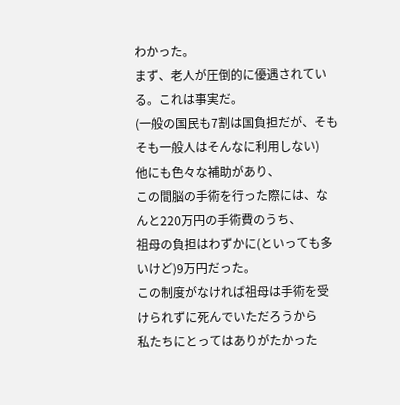わかった。
まず、老人が圧倒的に優遇されている。これは事実だ。
(一般の国民も7割は国負担だが、そもそも一般人はそんなに利用しない)
他にも色々な補助があり、
この間脳の手術を行った際には、なんと220万円の手術費のうち、
祖母の負担はわずかに(といっても多いけど)9万円だった。
この制度がなければ祖母は手術を受けられずに死んでいただろうから
私たちにとってはありがたかった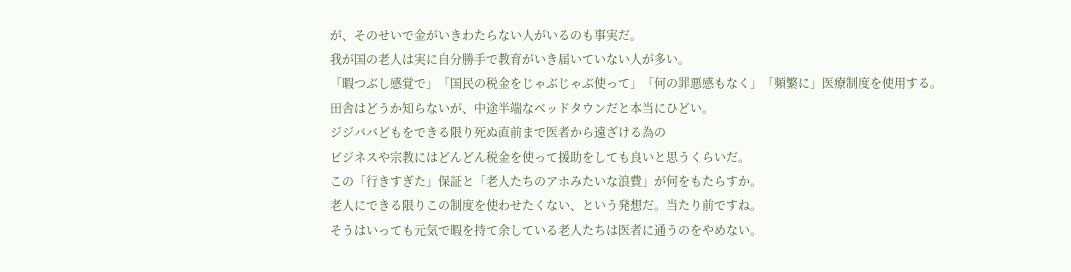が、そのせいで金がいきわたらない人がいるのも事実だ。
我が国の老人は実に自分勝手で教育がいき届いていない人が多い。
「暇つぶし感覚で」「国民の税金をじゃぶじゃぶ使って」「何の罪悪感もなく」「頻繁に」医療制度を使用する。
田舎はどうか知らないが、中途半端なベッドタウンだと本当にひどい。
ジジババどもをできる限り死ぬ直前まで医者から遠ざける為の
ビジネスや宗教にはどんどん税金を使って援助をしても良いと思うくらいだ。
この「行きすぎた」保証と「老人たちのアホみたいな浪費」が何をもたらすか。
老人にできる限りこの制度を使わせたくない、という発想だ。当たり前ですね。
そうはいっても元気で暇を持て余している老人たちは医者に通うのをやめない。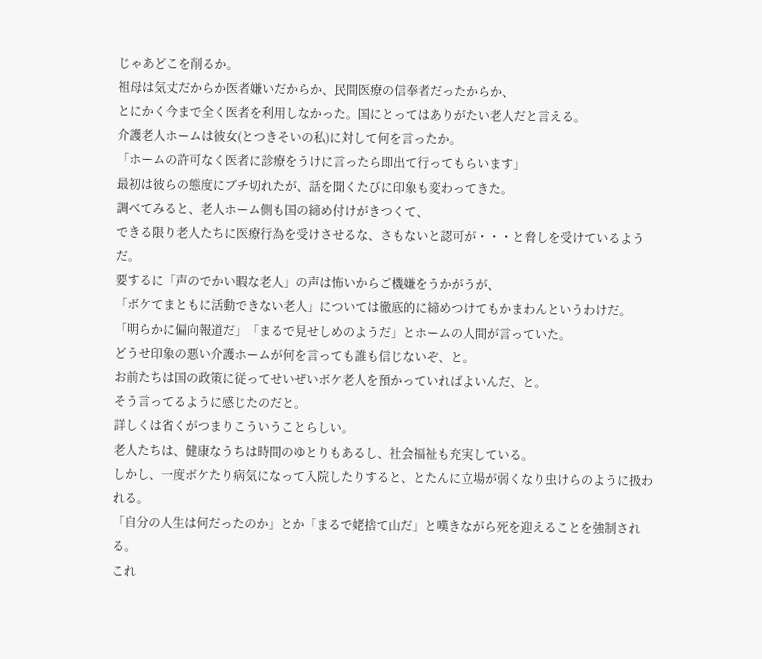じゃあどこを削るか。
祖母は気丈だからか医者嫌いだからか、民間医療の信奉者だったからか、
とにかく今まで全く医者を利用しなかった。国にとってはありがたい老人だと言える。
介護老人ホームは彼女(とつきそいの私)に対して何を言ったか。
「ホームの許可なく医者に診療をうけに言ったら即出て行ってもらいます」
最初は彼らの態度にブチ切れたが、話を聞くたびに印象も変わってきた。
調べてみると、老人ホーム側も国の締め付けがきつくて、
できる限り老人たちに医療行為を受けさせるな、さもないと認可が・・・と脅しを受けているようだ。
要するに「声のでかい暇な老人」の声は怖いからご機嫌をうかがうが、
「ボケてまともに活動できない老人」については徹底的に締めつけてもかまわんというわけだ。
「明らかに偏向報道だ」「まるで見せしめのようだ」とホームの人間が言っていた。
どうせ印象の悪い介護ホームが何を言っても誰も信じないぞ、と。
お前たちは国の政策に従ってせいぜいボケ老人を預かっていればよいんだ、と。
そう言ってるように感じたのだと。
詳しくは省くがつまりこういうことらしい。
老人たちは、健康なうちは時間のゆとりもあるし、社会福祉も充実している。
しかし、一度ボケたり病気になって入院したりすると、とたんに立場が弱くなり虫けらのように扱われる。
「自分の人生は何だったのか」とか「まるで姥捨て山だ」と嘆きながら死を迎えることを強制される。
これ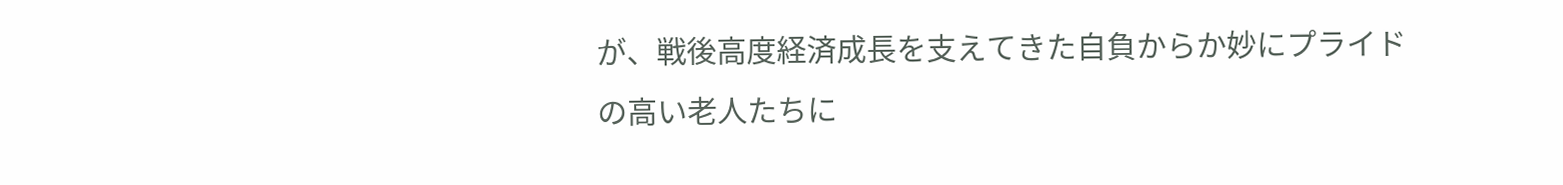が、戦後高度経済成長を支えてきた自負からか妙にプライドの高い老人たちに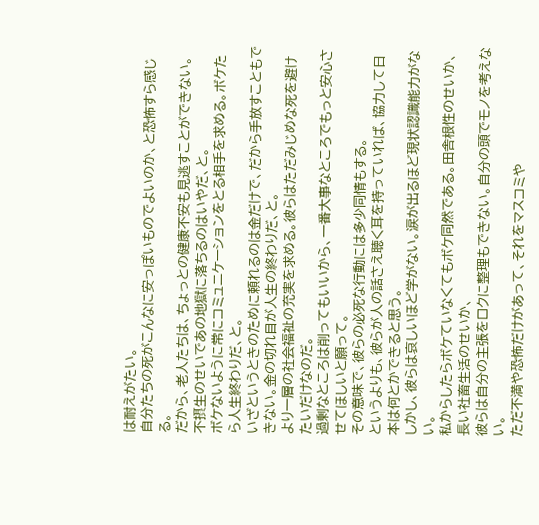は耐えがたい。
自分たちの死がこんなに安っぽいものでよいのか、と恐怖すら感じる。
だから、老人たちは、ちょっとの健康不安も見逃すことができない。不摂生のせいであの地獄に落ちるのはいやだ、と。
ボケないように常にコミュニケーションをとる相手を求める。ボケたら人生終わりだ、と。
いざというときのために頼れるのは金だけで、だから手放すこともできない。金の切れ目が人生の終わりだ、と。
より一層の社会福祉の充実を求める。彼らはただみじめな死を避けたいだけなのだ。
過剰なところは削ってもいいから、一番大事なところでもっと安心させてほしいと願って。
その意味で、彼らの必死な行動には多少同情もする。
というよりも、彼らが人の話さえ聴く耳を持っていれば、協力して日本は何とかできると思う。
しかし、彼らは哀しいほど学がない。涙が出るほど現状認識能力がない。
私からしたらボケていなくてもボケ同然である。田舎根性のせいか、長い社畜生活のせいか、
彼らは自分の主張をロクに整理もできない。自分の頭でモノを考えない。
ただ不満や恐怖だけがあって、それをマスコミや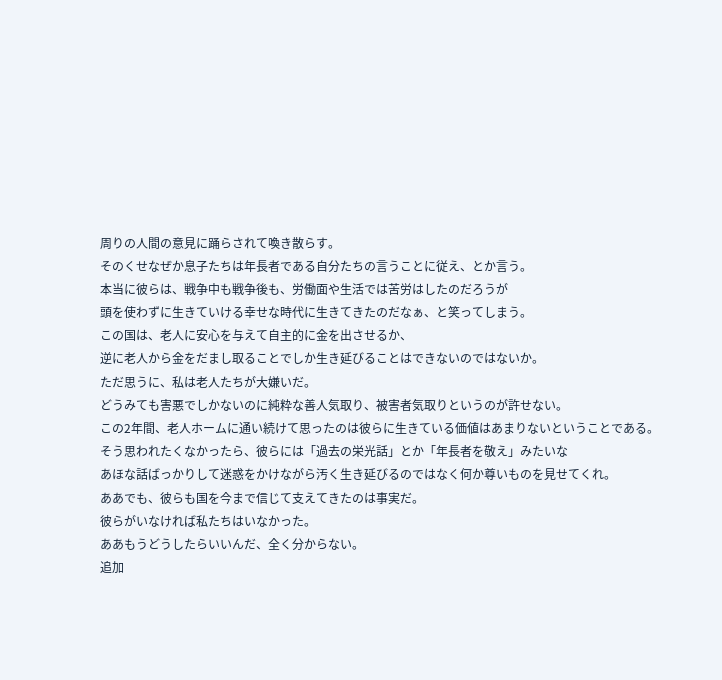周りの人間の意見に踊らされて喚き散らす。
そのくせなぜか息子たちは年長者である自分たちの言うことに従え、とか言う。
本当に彼らは、戦争中も戦争後も、労働面や生活では苦労はしたのだろうが
頭を使わずに生きていける幸せな時代に生きてきたのだなぁ、と笑ってしまう。
この国は、老人に安心を与えて自主的に金を出させるか、
逆に老人から金をだまし取ることでしか生き延びることはできないのではないか。
ただ思うに、私は老人たちが大嫌いだ。
どうみても害悪でしかないのに純粋な善人気取り、被害者気取りというのが許せない。
この2年間、老人ホームに通い続けて思ったのは彼らに生きている価値はあまりないということである。
そう思われたくなかったら、彼らには「過去の栄光話」とか「年長者を敬え」みたいな
あほな話ばっかりして迷惑をかけながら汚く生き延びるのではなく何か尊いものを見せてくれ。
ああでも、彼らも国を今まで信じて支えてきたのは事実だ。
彼らがいなければ私たちはいなかった。
ああもうどうしたらいいんだ、全く分からない。
追加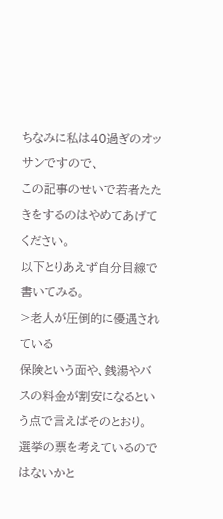ちなみに私は40過ぎのオッサンですので、
この記事のせいで若者たたきをするのはやめてあげてください。
以下とりあえず自分目線で書いてみる。
>老人が圧倒的に優遇されている
保険という面や、銭湯やバスの料金が割安になるという点で言えばそのとおり。
選挙の票を考えているのではないかと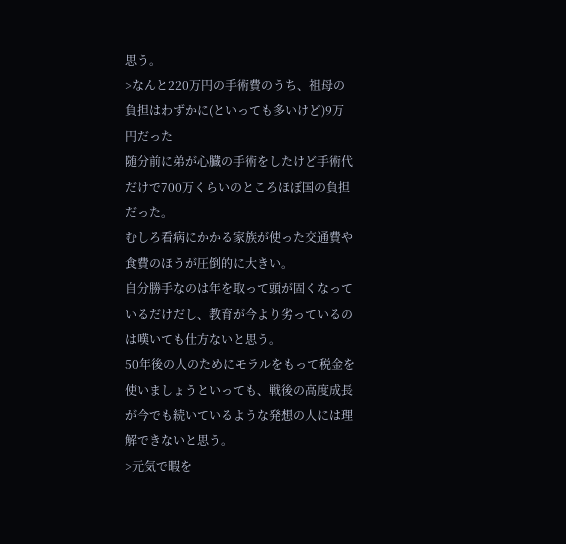思う。
>なんと220万円の手術費のうち、祖母の負担はわずかに(といっても多いけど)9万円だった
随分前に弟が心臓の手術をしたけど手術代だけで700万くらいのところほぼ国の負担だった。
むしろ看病にかかる家族が使った交通費や食費のほうが圧倒的に大きい。
自分勝手なのは年を取って頭が固くなっているだけだし、教育が今より劣っているのは嘆いても仕方ないと思う。
50年後の人のためにモラルをもって税金を使いましょうといっても、戦後の高度成長が今でも続いているような発想の人には理解できないと思う。
>元気で暇を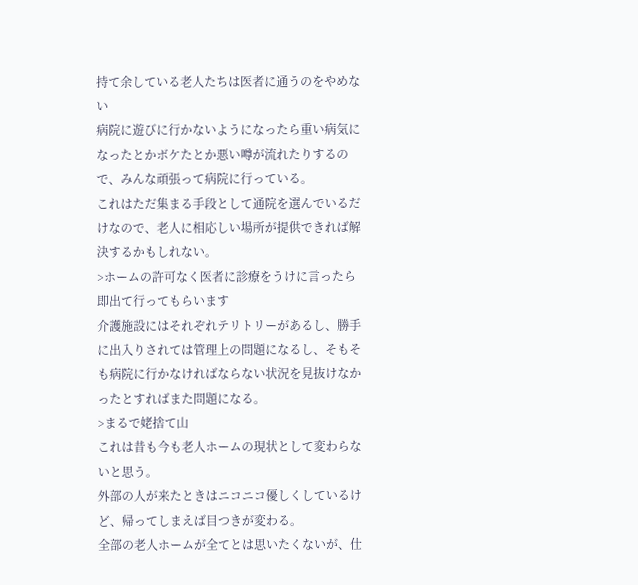持て余している老人たちは医者に通うのをやめない
病院に遊びに行かないようになったら重い病気になったとかボケたとか悪い噂が流れたりするので、みんな頑張って病院に行っている。
これはただ集まる手段として通院を選んでいるだけなので、老人に相応しい場所が提供できれば解決するかもしれない。
>ホームの許可なく医者に診療をうけに言ったら即出て行ってもらいます
介護施設にはそれぞれテリトリーがあるし、勝手に出入りされては管理上の問題になるし、そもそも病院に行かなければならない状況を見抜けなかったとすればまた問題になる。
>まるで姥捨て山
これは昔も今も老人ホームの現状として変わらないと思う。
外部の人が来たときはニコニコ優しくしているけど、帰ってしまえば目つきが変わる。
全部の老人ホームが全てとは思いたくないが、仕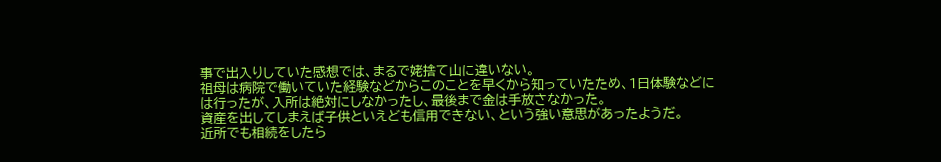事で出入りしていた感想では、まるで姥捨て山に違いない。
祖母は病院で働いていた経験などからこのことを早くから知っていたため、1日体験などには行ったが、入所は絶対にしなかったし、最後まで金は手放さなかった。
資産を出してしまえば子供といえども信用できない、という強い意思があったようだ。
近所でも相続をしたら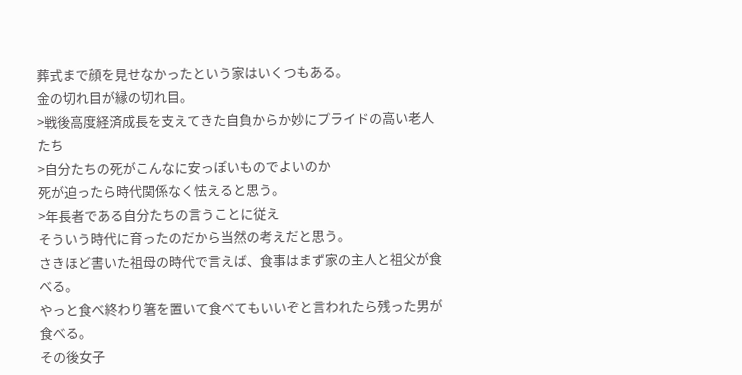葬式まで顔を見せなかったという家はいくつもある。
金の切れ目が縁の切れ目。
>戦後高度経済成長を支えてきた自負からか妙にプライドの高い老人たち
>自分たちの死がこんなに安っぽいものでよいのか
死が迫ったら時代関係なく怯えると思う。
>年長者である自分たちの言うことに従え
そういう時代に育ったのだから当然の考えだと思う。
さきほど書いた祖母の時代で言えば、食事はまず家の主人と祖父が食べる。
やっと食べ終わり箸を置いて食べてもいいぞと言われたら残った男が食べる。
その後女子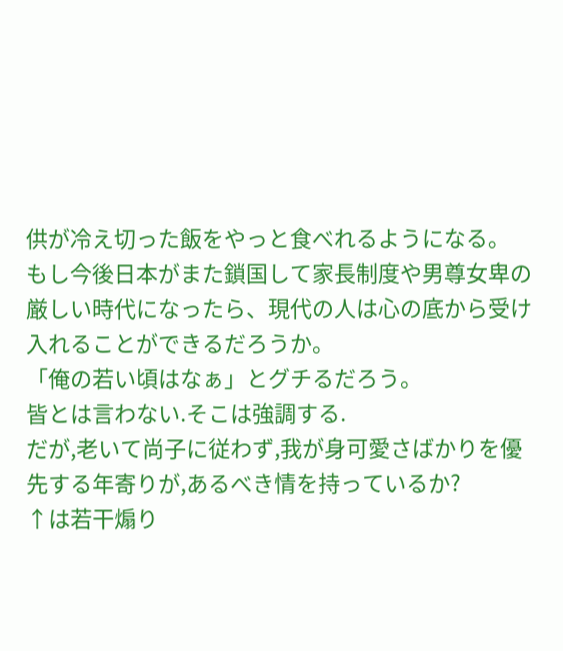供が冷え切った飯をやっと食べれるようになる。
もし今後日本がまた鎖国して家長制度や男尊女卑の厳しい時代になったら、現代の人は心の底から受け入れることができるだろうか。
「俺の若い頃はなぁ」とグチるだろう。
皆とは言わない.そこは強調する.
だが,老いて尚子に従わず,我が身可愛さばかりを優先する年寄りが,あるべき情を持っているか?
↑は若干煽り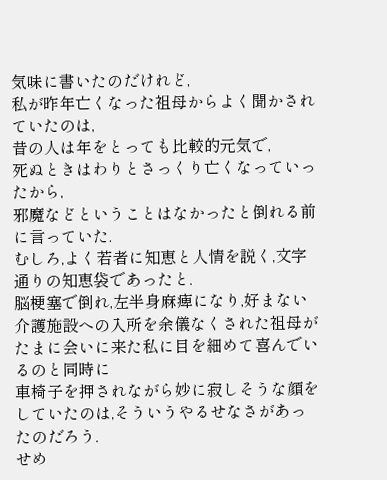気味に書いたのだけれど,
私が昨年亡くなった祖母からよく聞かされていたのは,
昔の人は年をとっても比較的元気で,
死ぬときはわりとさっくり亡くなっていったから,
邪魔などということはなかったと倒れる前に言っていた.
むしろ,よく若者に知恵と人情を説く,文字通りの知恵袋であったと.
脳梗塞で倒れ,左半身麻痺になり,好まない介護施設への入所を余儀なくされた祖母が
たまに会いに来た私に目を細めて喜んでいるのと同時に
車椅子を押されながら妙に寂しそうな顔をしていたのは,そういうやるせなさがあったのだろう.
せめ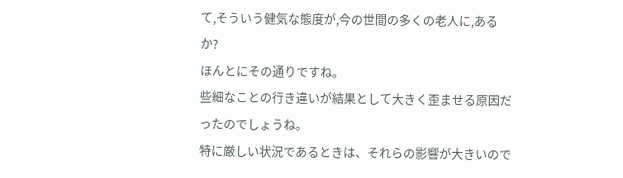て,そういう健気な態度が,今の世間の多くの老人に,あるか?
ほんとにその通りですね。
些細なことの行き違いが結果として大きく歪ませる原因だったのでしょうね。
特に厳しい状況であるときは、それらの影響が大きいので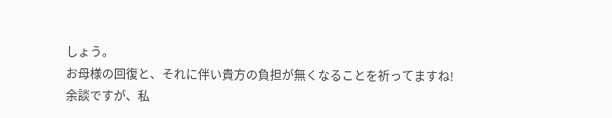しょう。
お母様の回復と、それに伴い貴方の負担が無くなることを祈ってますね!
余談ですが、私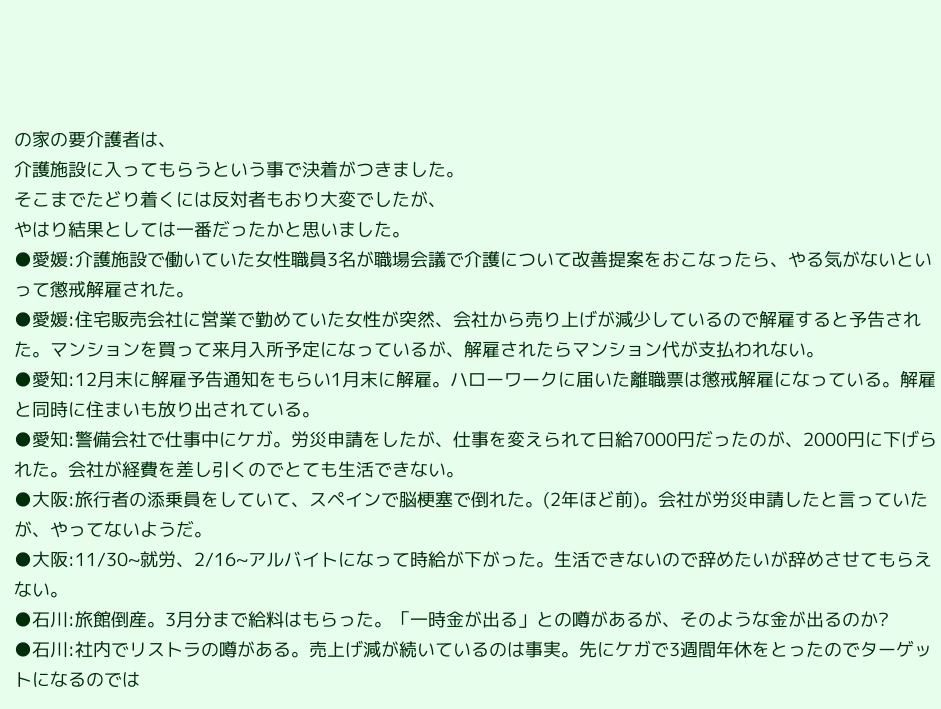の家の要介護者は、
介護施設に入ってもらうという事で決着がつきました。
そこまでたどり着くには反対者もおり大変でしたが、
やはり結果としては一番だったかと思いました。
●愛媛:介護施設で働いていた女性職員3名が職場会議で介護について改善提案をおこなったら、やる気がないといって懲戒解雇された。
●愛媛:住宅販売会社に営業で勤めていた女性が突然、会社から売り上げが減少しているので解雇すると予告された。マンションを買って来月入所予定になっているが、解雇されたらマンション代が支払われない。
●愛知:12月末に解雇予告通知をもらい1月末に解雇。ハローワークに届いた離職票は懲戒解雇になっている。解雇と同時に住まいも放り出されている。
●愛知:警備会社で仕事中にケガ。労災申請をしたが、仕事を変えられて日給7000円だったのが、2000円に下げられた。会社が経費を差し引くのでとても生活できない。
●大阪:旅行者の添乗員をしていて、スペインで脳梗塞で倒れた。(2年ほど前)。会社が労災申請したと言っていたが、やってないようだ。
●大阪:11/30~就労、2/16~アルバイトになって時給が下がった。生活できないので辞めたいが辞めさせてもらえない。
●石川:旅館倒産。3月分まで給料はもらった。「一時金が出る」との噂があるが、そのような金が出るのか?
●石川:社内でリストラの噂がある。売上げ減が続いているのは事実。先にケガで3週間年休をとったのでターゲットになるのでは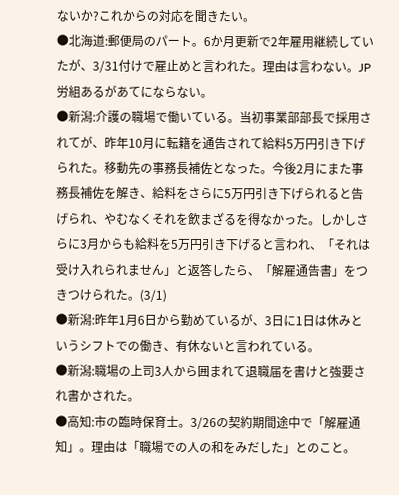ないか?これからの対応を聞きたい。
●北海道:郵便局のパート。6か月更新で2年雇用継続していたが、3/31付けで雇止めと言われた。理由は言わない。JP労組あるがあてにならない。
●新潟:介護の職場で働いている。当初事業部部長で採用されてが、昨年10月に転籍を通告されて給料5万円引き下げられた。移動先の事務長補佐となった。今後2月にまた事務長補佐を解き、給料をさらに5万円引き下げられると告げられ、やむなくそれを飲まざるを得なかった。しかしさらに3月からも給料を5万円引き下げると言われ、「それは受け入れられません」と返答したら、「解雇通告書」をつきつけられた。(3/1)
●新潟:昨年1月6日から勤めているが、3日に1日は休みというシフトでの働き、有休ないと言われている。
●新潟:職場の上司3人から囲まれて退職届を書けと強要され書かされた。
●高知:市の臨時保育士。3/26の契約期間途中で「解雇通知」。理由は「職場での人の和をみだした」とのこと。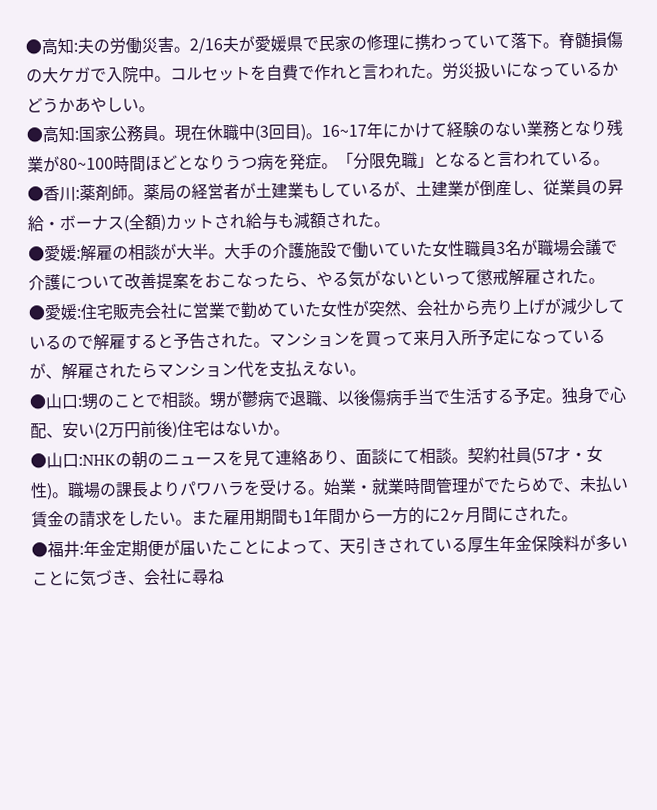●高知:夫の労働災害。2/16夫が愛媛県で民家の修理に携わっていて落下。脊髄損傷の大ケガで入院中。コルセットを自費で作れと言われた。労災扱いになっているかどうかあやしい。
●高知:国家公務員。現在休職中(3回目)。16~17年にかけて経験のない業務となり残業が80~100時間ほどとなりうつ病を発症。「分限免職」となると言われている。
●香川:薬剤師。薬局の経営者が土建業もしているが、土建業が倒産し、従業員の昇給・ボーナス(全額)カットされ給与も減額された。
●愛媛:解雇の相談が大半。大手の介護施設で働いていた女性職員3名が職場会議で介護について改善提案をおこなったら、やる気がないといって懲戒解雇された。
●愛媛:住宅販売会社に営業で勤めていた女性が突然、会社から売り上げが減少しているので解雇すると予告された。マンションを買って来月入所予定になっているが、解雇されたらマンション代を支払えない。
●山口:甥のことで相談。甥が鬱病で退職、以後傷病手当で生活する予定。独身で心配、安い(2万円前後)住宅はないか。
●山口:NHKの朝のニュースを見て連絡あり、面談にて相談。契約社員(57才・女性)。職場の課長よりパワハラを受ける。始業・就業時間管理がでたらめで、未払い賃金の請求をしたい。また雇用期間も1年間から一方的に2ヶ月間にされた。
●福井:年金定期便が届いたことによって、天引きされている厚生年金保険料が多いことに気づき、会社に尋ね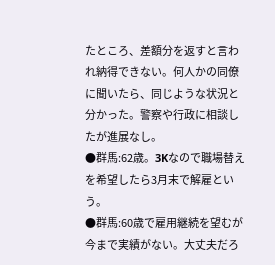たところ、差額分を返すと言われ納得できない。何人かの同僚に聞いたら、同じような状況と分かった。警察や行政に相談したが進展なし。
●群馬:62歳。3Kなので職場替えを希望したら3月末で解雇という。
●群馬:60歳で雇用継続を望むが今まで実績がない。大丈夫だろ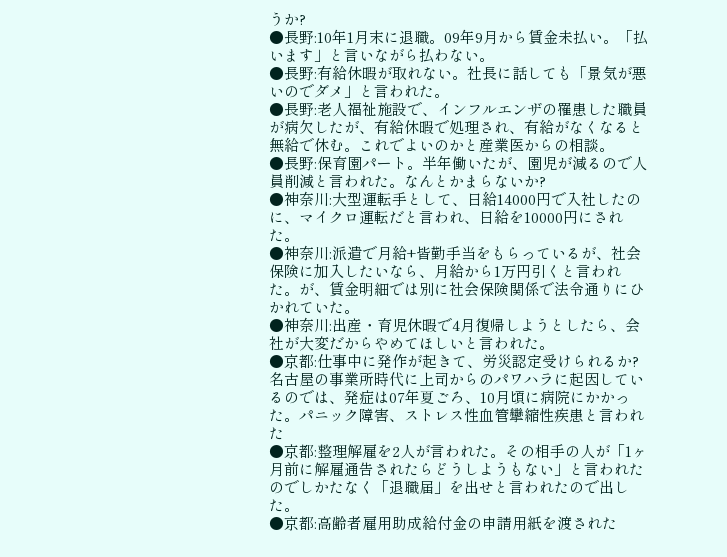うか?
●長野:10年1月末に退職。09年9月から賃金未払い。「払います」と言いながら払わない。
●長野:有給休暇が取れない。社長に話しても「景気が悪いのでダメ」と言われた。
●長野:老人福祉施設で、インフルエンザの罹患した職員が病欠したが、有給休暇で処理され、有給がなくなると無給で休む。これでよいのかと産業医からの相談。
●長野:保育園パート。半年働いたが、園児が減るので人員削減と言われた。なんとかまらないか?
●神奈川:大型運転手として、日給14000円で入社したのに、マイクロ運転だと言われ、日給を10000円にされた。
●神奈川:派遣で月給+皆勤手当をもらっているが、社会保険に加入したいなら、月給から1万円引くと言われた。が、賃金明細では別に社会保険関係で法令通りにひかれていた。
●神奈川:出産・育児休暇で4月復帰しようとしたら、会社が大変だからやめてほしいと言われた。
●京都:仕事中に発作が起きて、労災認定受けられるか?名古屋の事業所時代に上司からのパワハラに起因しているのでは、発症は07年夏ごろ、10月頃に病院にかかった。パニック障害、ストレス性血管攣縮性疾患と言われた
●京都:整理解雇を2人が言われた。その相手の人が「1ヶ月前に解雇通告されたらどうしようもない」と言われたのでしかたなく「退職届」を出せと言われたので出した。
●京都:高齢者雇用助成給付金の申請用紙を渡された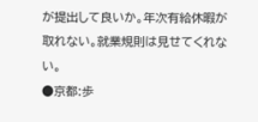が提出して良いか。年次有給休暇が取れない。就業規則は見せてくれない。
●京都:歩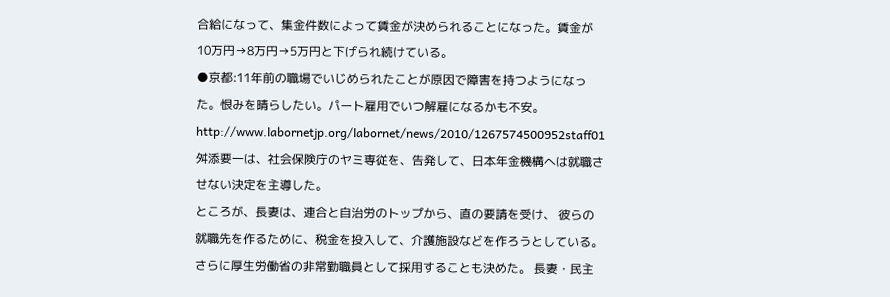合給になって、集金件数によって賃金が決められることになった。賃金が10万円→8万円→5万円と下げられ続けている。
●京都:11年前の職場でいじめられたことが原因で障害を持つようになった。恨みを晴らしたい。パート雇用でいつ解雇になるかも不安。
http://www.labornetjp.org/labornet/news/2010/1267574500952staff01
舛添要一は、社会保険庁のヤミ専従を、告発して、日本年金機構へは就職させない決定を主導した。
ところが、長妻は、連合と自治労のトップから、直の要請を受け、 彼らの就職先を作るために、税金を投入して、介護施設などを作ろうとしている。
さらに厚生労働省の非常勤職員として採用することも決めた。 長妻・民主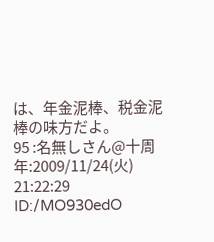は、年金泥棒、税金泥棒の味方だよ。
95 :名無しさん@十周年:2009/11/24(火) 21:22:29 ID:/MO930edO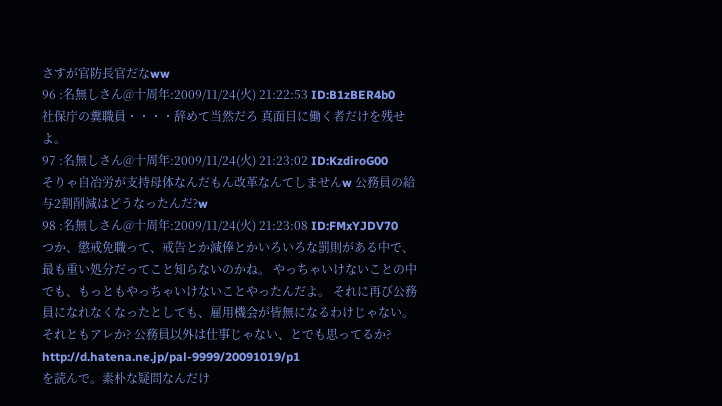さすが官防長官だなww
96 :名無しさん@十周年:2009/11/24(火) 21:22:53 ID:B1zBER4b0
社保庁の糞職員・・・・辞めて当然だろ 真面目に働く者だけを残せよ。
97 :名無しさん@十周年:2009/11/24(火) 21:23:02 ID:KzdiroG00
そりゃ自冶労が支持母体なんだもん改革なんてしませんw 公務員の給与2割削減はどうなったんだ?w
98 :名無しさん@十周年:2009/11/24(火) 21:23:08 ID:FMxYJDV70
つか、懲戒免職って、戒告とか減俸とかいろいろな罰則がある中で、 最も重い処分だってこと知らないのかね。 やっちゃいけないことの中でも、もっともやっちゃいけないことやったんだよ。 それに再び公務員になれなくなったとしても、雇用機会が皆無になるわけじゃない。 それともアレか? 公務員以外は仕事じゃない、とでも思ってるか?
http://d.hatena.ne.jp/pal-9999/20091019/p1
を読んで。素朴な疑問なんだけ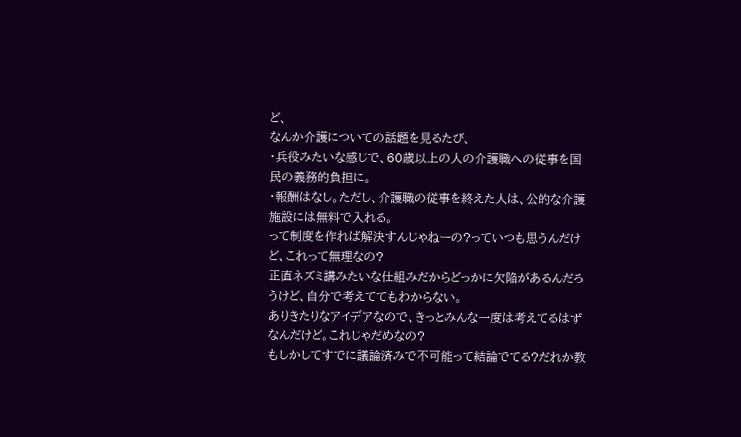ど、
なんか介護についての話題を見るたび、
・兵役みたいな感じで、60歳以上の人の介護職への従事を国民の義務的負担に。
・報酬はなし。ただし、介護職の従事を終えた人は、公的な介護施設には無料で入れる。
って制度を作れば解決すんじゃねーの?っていつも思うんだけど、これって無理なの?
正直ネズミ講みたいな仕組みだからどっかに欠陥があるんだろうけど、自分で考えててもわからない。
ありきたりなアイデアなので、きっとみんな一度は考えてるはずなんだけど。これじゃだめなの?
もしかしてすでに議論済みで不可能って結論でてる?だれか教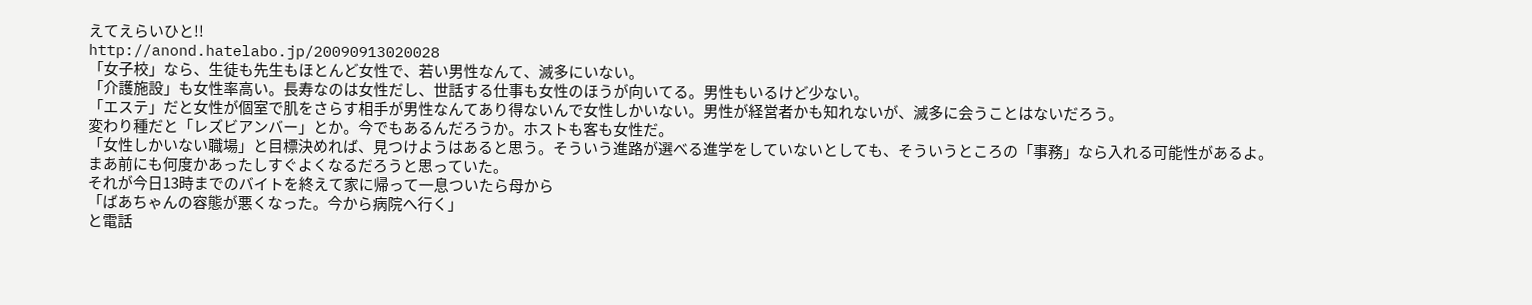えてえらいひと!!
http://anond.hatelabo.jp/20090913020028
「女子校」なら、生徒も先生もほとんど女性で、若い男性なんて、滅多にいない。
「介護施設」も女性率高い。長寿なのは女性だし、世話する仕事も女性のほうが向いてる。男性もいるけど少ない。
「エステ」だと女性が個室で肌をさらす相手が男性なんてあり得ないんで女性しかいない。男性が経営者かも知れないが、滅多に会うことはないだろう。
変わり種だと「レズビアンバー」とか。今でもあるんだろうか。ホストも客も女性だ。
「女性しかいない職場」と目標決めれば、見つけようはあると思う。そういう進路が選べる進学をしていないとしても、そういうところの「事務」なら入れる可能性があるよ。
まあ前にも何度かあったしすぐよくなるだろうと思っていた。
それが今日13時までのバイトを終えて家に帰って一息ついたら母から
「ばあちゃんの容態が悪くなった。今から病院へ行く」
と電話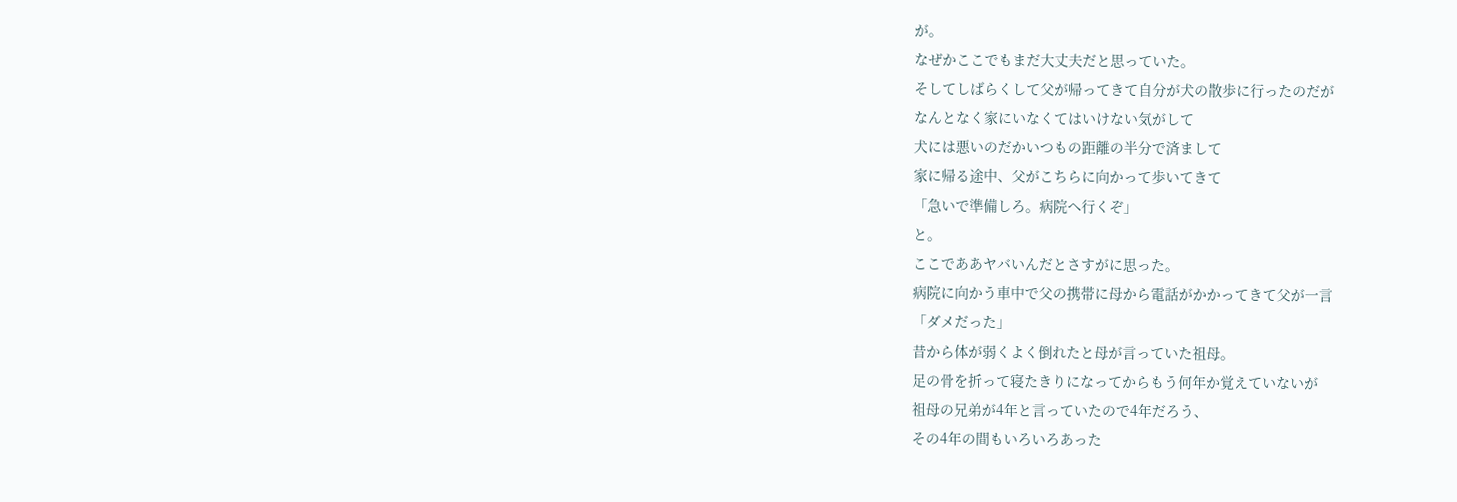が。
なぜかここでもまだ大丈夫だと思っていた。
そしてしばらくして父が帰ってきて自分が犬の散歩に行ったのだが
なんとなく家にいなくてはいけない気がして
犬には悪いのだかいつもの距離の半分で済まして
家に帰る途中、父がこちらに向かって歩いてきて
「急いで準備しろ。病院へ行くぞ」
と。
ここでああヤバいんだとさすがに思った。
病院に向かう車中で父の携帯に母から電話がかかってきて父が一言
「ダメだった」
昔から体が弱くよく倒れたと母が言っていた祖母。
足の骨を折って寝たきりになってからもう何年か覚えていないが
祖母の兄弟が4年と言っていたので4年だろう、
その4年の間もいろいろあった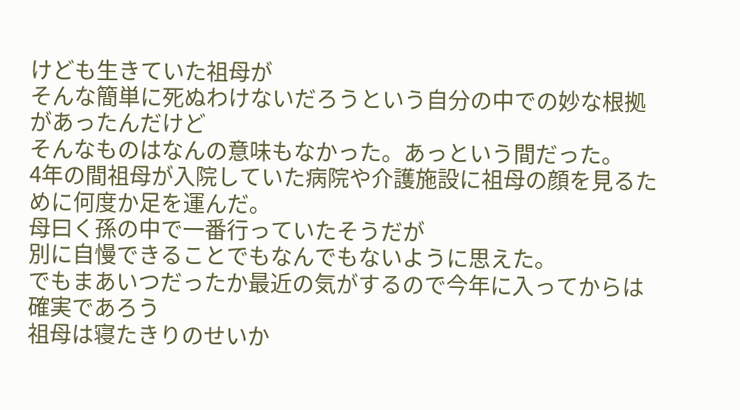けども生きていた祖母が
そんな簡単に死ぬわけないだろうという自分の中での妙な根拠があったんだけど
そんなものはなんの意味もなかった。あっという間だった。
4年の間祖母が入院していた病院や介護施設に祖母の顔を見るために何度か足を運んだ。
母曰く孫の中で一番行っていたそうだが
別に自慢できることでもなんでもないように思えた。
でもまあいつだったか最近の気がするので今年に入ってからは確実であろう
祖母は寝たきりのせいか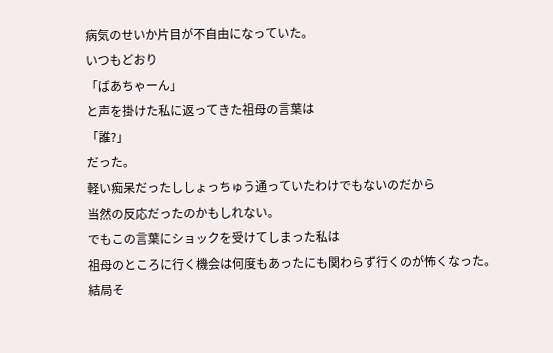病気のせいか片目が不自由になっていた。
いつもどおり
「ばあちゃーん」
と声を掛けた私に返ってきた祖母の言葉は
「誰?」
だった。
軽い痴呆だったししょっちゅう通っていたわけでもないのだから
当然の反応だったのかもしれない。
でもこの言葉にショックを受けてしまった私は
祖母のところに行く機会は何度もあったにも関わらず行くのが怖くなった。
結局そ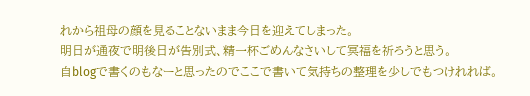れから祖母の顔を見ることないまま今日を迎えてしまった。
明日が通夜で明後日が告別式、精一杯ごめんなさいして冥福を祈ろうと思う。
自blogで書くのもなーと思ったのでここで書いて気持ちの整理を少しでもつけれれば。